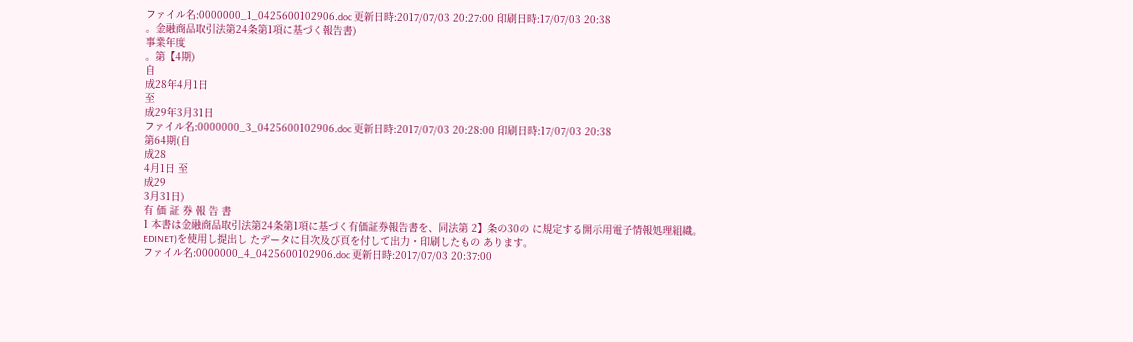ファイル名:0000000_1_0425600102906.doc 更新日時:2017/07/03 20:27:00 印刷日時:17/07/03 20:38
。金融商品取引法第24条第1項に基づく報告書)
事業年度
。第【4期)
自
成28年4月1日
至
成29年3月31日
ファイル名:0000000_3_0425600102906.doc 更新日時:2017/07/03 20:28:00 印刷日時:17/07/03 20:38
第64期(自
成28
4月1日 至
成29
3月31日)
有 価 証 券 報 告 書
1 本書は金融商品取引法第24条第1項に基づく有価証券報告書を、同法第 2】条の30の に規定する開示用電子情報処理組織。EDINET)を使用し提出し たデータに目次及び頁を付して出力・印刷したもの あります。
ファイル名:0000000_4_0425600102906.doc 更新日時:2017/07/03 20:37:00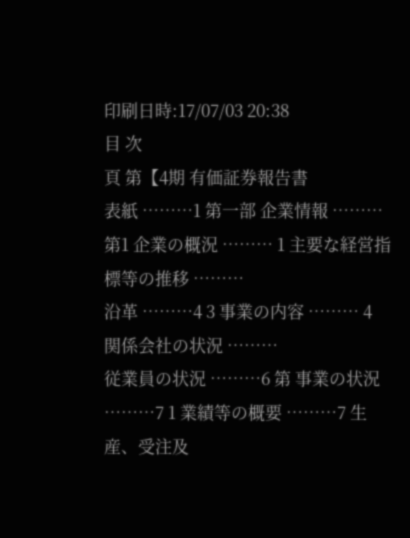印刷日時:17/07/03 20:38
目 次
頁 第【4期 有価証券報告書
表紙 ………1 第一部 企業情報 ………
第1 企業の概況 ……… 1 主要な経営指標等の推移 ………
沿革 ………4 3 事業の内容 ……… 4 関係会社の状況 ………
従業員の状況 ………6 第 事業の状況 ………7 1 業績等の概要 ………7 生産、受注及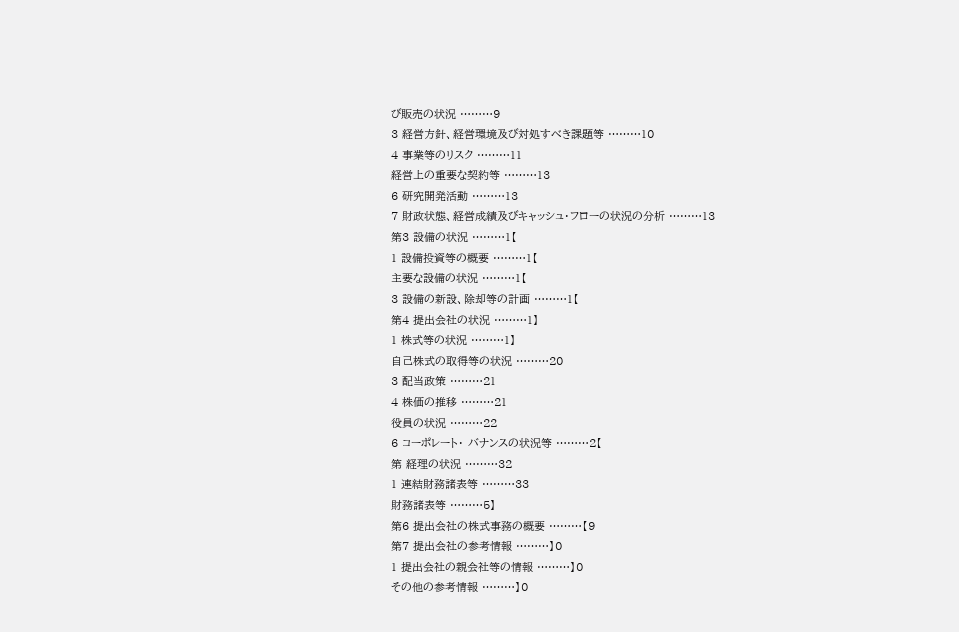び販売の状況 ………9
3 経営方針、経営環境及び対処すべき課題等 ………10
4 事業等のリスク ………11
経営上の重要な契約等 ………13
6 研究開発活動 ………13
7 財政状態、経営成績及びキャッシュ・フローの状況の分析 ………13
第3 設備の状況 ………1【
1 設備投資等の概要 ………1【
主要な設備の状況 ………1【
3 設備の新設、除却等の計画 ………1【
第4 提出会社の状況 ………1】
1 株式等の状況 ………1】
自己株式の取得等の状況 ………20
3 配当政策 ………21
4 株価の推移 ………21
役員の状況 ………22
6 コーポレート・ バナンスの状況等 ………2【
第 経理の状況 ………32
1 連結財務諸表等 ………33
財務諸表等 ………5】
第6 提出会社の株式事務の概要 ………【9
第7 提出会社の参考情報 ………】0
1 提出会社の親会社等の情報 ………】0
その他の参考情報 ………】0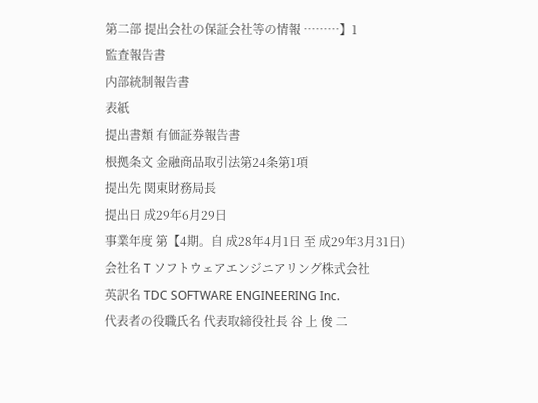第二部 提出会社の保証会社等の情報 ………】1
監査報告書
内部統制報告書
表紙
提出書類 有価証券報告書
根拠条文 金融商品取引法第24条第1項
提出先 関東財務局長
提出日 成29年6月29日
事業年度 第【4期。自 成28年4月1日 至 成29年3月31日)
会社名 T ソフトウェアエンジニアリング株式会社
英訳名 TDC SOFTWARE ENGINEERING Inc.
代表者の役職氏名 代表取締役社長 谷 上 俊 二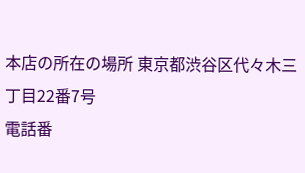本店の所在の場所 東京都渋谷区代々木三丁目22番7号
電話番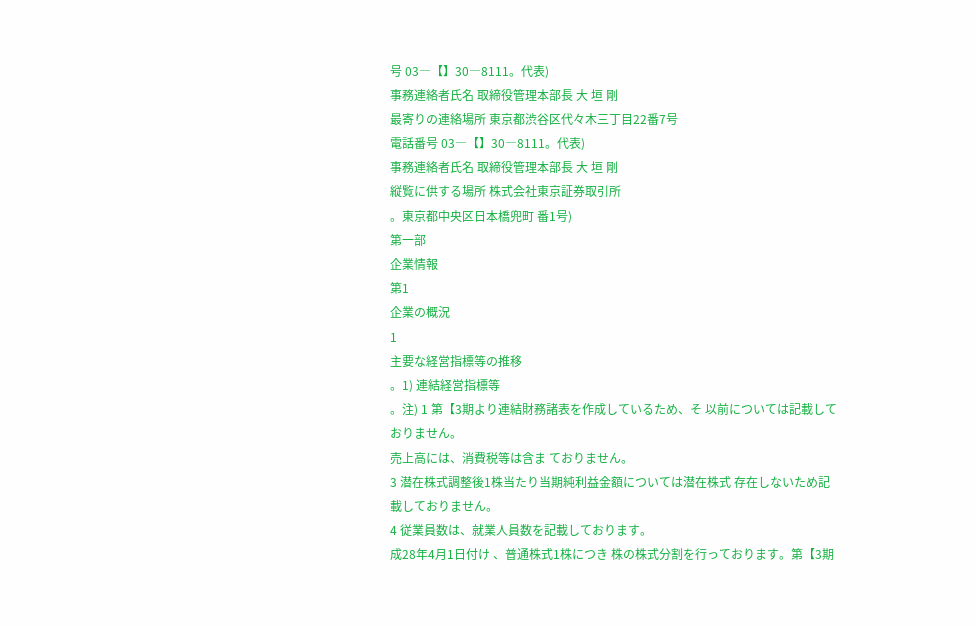号 03―【】30―8111。代表)
事務連絡者氏名 取締役管理本部長 大 垣 剛
最寄りの連絡場所 東京都渋谷区代々木三丁目22番7号
電話番号 03―【】30―8111。代表)
事務連絡者氏名 取締役管理本部長 大 垣 剛
縦覧に供する場所 株式会社東京証券取引所
。東京都中央区日本橋兜町 番1号)
第一部
企業情報
第1
企業の概況
1
主要な経営指標等の推移
。1) 連結経営指標等
。注) 1 第【3期より連結財務諸表を作成しているため、そ 以前については記載しておりません。
売上高には、消費税等は含ま ておりません。
3 潜在株式調整後1株当たり当期純利益金額については潜在株式 存在しないため記載しておりません。
4 従業員数は、就業人員数を記載しております。
成28年4月1日付け 、普通株式1株につき 株の株式分割を行っております。第【3期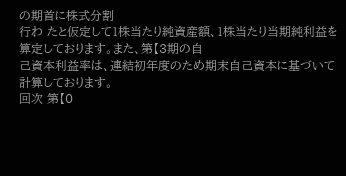の期首に株式分割
行わ たと仮定して1株当たり純資産額、1株当たり当期純利益を算定しております。また、第【3期の自
己資本利益率は、連結初年度のため期末自己資本に基づいて計算しております。
回次 第【0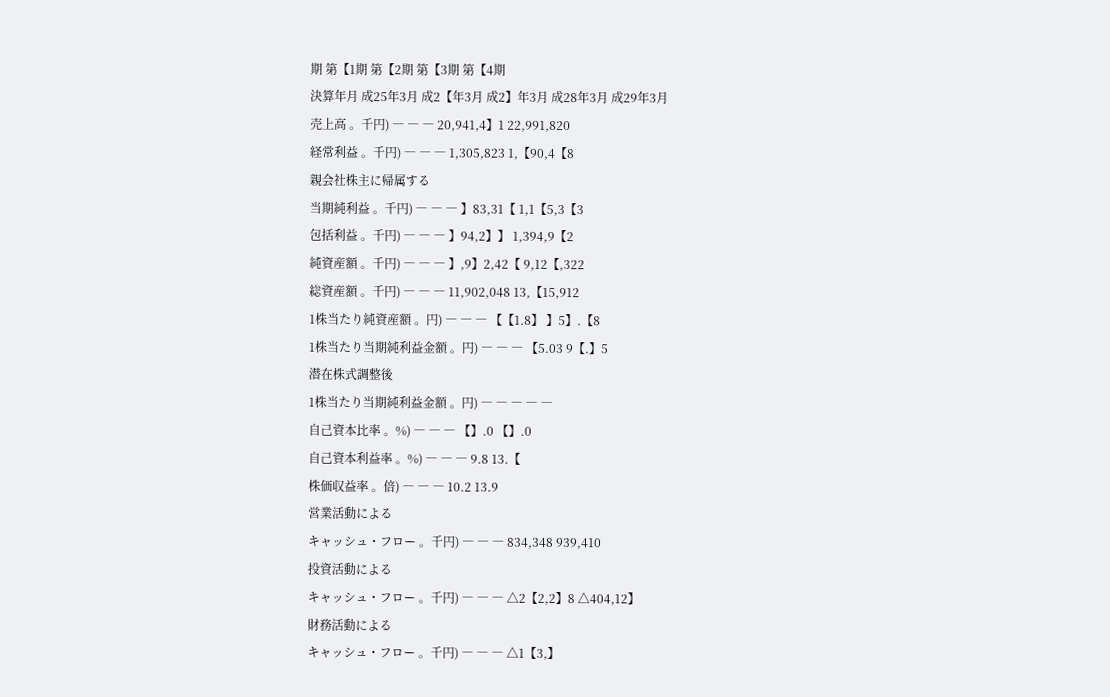期 第【1期 第【2期 第【3期 第【4期
決算年月 成25年3月 成2【年3月 成2】年3月 成28年3月 成29年3月
売上高 。千円) ― ― ― 20,941,4】1 22,991,820
経常利益 。千円) ― ― ― 1,305,823 1,【90,4【8
親会社株主に帰属する
当期純利益 。千円) ― ― ― 】83,31【 1,1【5,3【3
包括利益 。千円) ― ― ― 】94,2】】 1,394,9【2
純資産額 。千円) ― ― ― 】,9】2,42【 9,12【,322
総資産額 。千円) ― ― ― 11,902,048 13,【15,912
1株当たり純資産額 。円) ― ― ― 【【1.8】 】5】.【8
1株当たり当期純利益金額 。円) ― ― ― 【5.03 9【.】5
潜在株式調整後
1株当たり当期純利益金額 。円) ― ― ― ― ―
自己資本比率 。%) ― ― ― 【】.0 【】.0
自己資本利益率 。%) ― ― ― 9.8 13.【
株価収益率 。倍) ― ― ― 10.2 13.9
営業活動による
キャッシュ・フロー 。千円) ― ― ― 834,348 939,410
投資活動による
キャッシュ・フロー 。千円) ― ― ― △2【2,2】8 △404,12】
財務活動による
キャッシュ・フロー 。千円) ― ― ― △1【3,】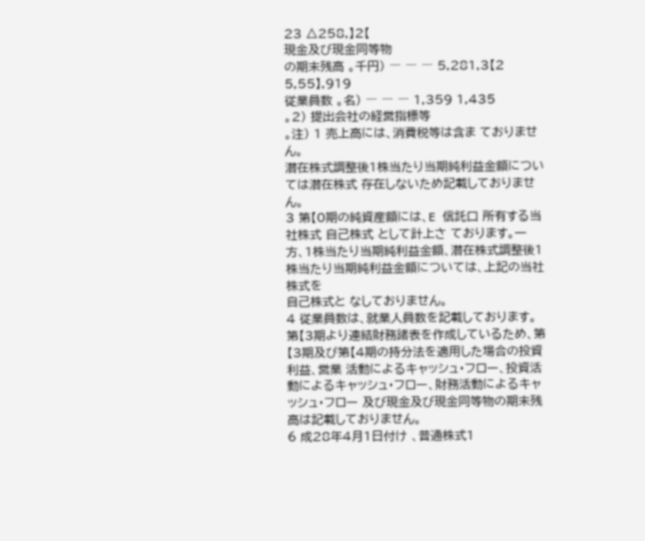23 △258,】2【
現金及び現金同等物
の期末残高 。千円) ― ― ― 5,281,3【2 5,55】,919
従業員数 。名) ― ― ― 1,359 1,435
。2) 提出会社の経営指標等
。注) 1 売上高には、消費税等は含ま ておりません。
潜在株式調整後1株当たり当期純利益金額については潜在株式 存在しないため記載しておりません。
3 第【0期の純資産額には、E 信託口 所有する当社株式 自己株式 として計上さ ております。一
方、1株当たり当期純利益金額、潜在株式調整後1株当たり当期純利益金額については、上記の当社株式を
自己株式と なしておりません。
4 従業員数は、就業人員数を記載しております。
第【3期より連結財務諸表を作成しているため、第【3期及び第【4期の持分法を適用した場合の投資利益、営業 活動によるキャッシュ・フロー、投資活動によるキャッシュ・フロー、財務活動によるキャッシュ・フロー 及び現金及び現金同等物の期末残高は記載しておりません。
6 成28年4月1日付け 、普通株式1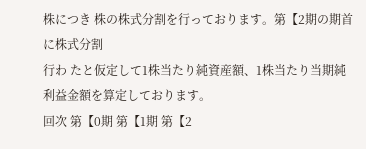株につき 株の株式分割を行っております。第【2期の期首に株式分割
行わ たと仮定して1株当たり純資産額、1株当たり当期純利益金額を算定しております。
回次 第【0期 第【1期 第【2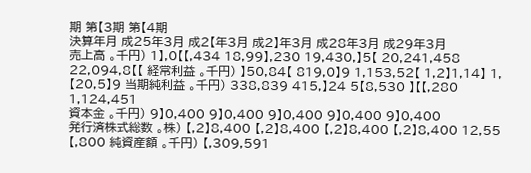期 第【3期 第【4期
決算年月 成25年3月 成2【年3月 成2】年3月 成28年3月 成29年3月
売上高 。千円) 1】,0【【,434 18,99】,230 19,430,】5【 20,241,458 22,094,8【【 経常利益 。千円) 】50,84【 819,0】9 1,153,52【 1,2】1,14】 1,【20,5】9 当期純利益 。千円) 338,839 415,】24 5【8,530 】【【,280 1,124,451
資本金 。千円) 9】0,400 9】0,400 9】0,400 9】0,400 9】0,400
発行済株式総数 。株) 【,2】8,400 【,2】8,400 【,2】8,400 【,2】8,400 12,55【,800 純資産額 。千円) 【,309,591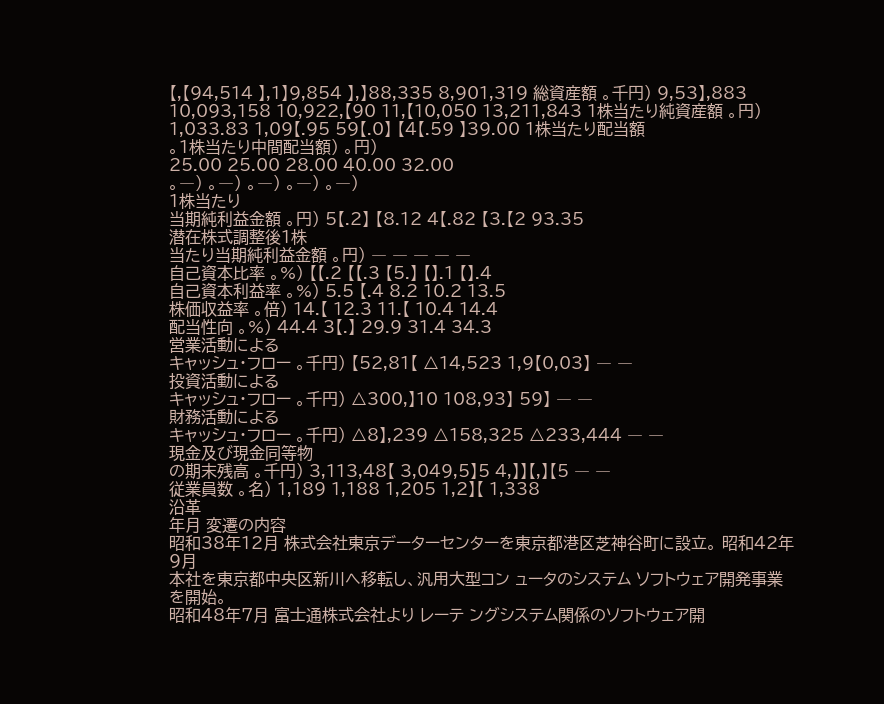【,【94,514 】,1】9,854 】,】88,335 8,901,319 総資産額 。千円) 9,53】,883 10,093,158 10,922,【90 11,【10,050 13,211,843 1株当たり純資産額 。円) 1,033.83 1,09【.95 59【.0】 【4【.59 】39.00 1株当たり配当額
。1株当たり中間配当額) 。円)
25.00 25.00 28.00 40.00 32.00
。―) 。―) 。―) 。―) 。―)
1株当たり
当期純利益金額 。円) 5【.2】 【8.12 4【.82 【3.【2 93.35
潜在株式調整後1株
当たり当期純利益金額 。円) ― ― ― ― ―
自己資本比率 。%) 【【.2 【【.3 【5.】 【】.1 【】.4
自己資本利益率 。%) 5.5 【.4 8.2 10.2 13.5
株価収益率 。倍) 14.【 12.3 11.【 10.4 14.4
配当性向 。%) 44.4 3【.】 29.9 31.4 34.3
営業活動による
キャッシュ・フロー 。千円) 【52,81【 △14,523 1,9【0,03】 ― ―
投資活動による
キャッシュ・フロー 。千円) △300,】10 108,93】 59】 ― ―
財務活動による
キャッシュ・フロー 。千円) △8】,239 △158,325 △233,444 ― ―
現金及び現金同等物
の期末残高 。千円) 3,113,48【 3,049,5】5 4,】】【,】【5 ― ―
従業員数 。名) 1,189 1,188 1,205 1,2】【 1,338
沿革
年月 変遷の内容
昭和38年12月 株式会社東京データーセンターを東京都港区芝神谷町に設立。 昭和42年9月
本社を東京都中央区新川へ移転し、汎用大型コン ュータのシステム ソフトウェア開発事業
を開始。
昭和48年7月 富士通株式会社より レーテ ングシステム関係のソフトウェア開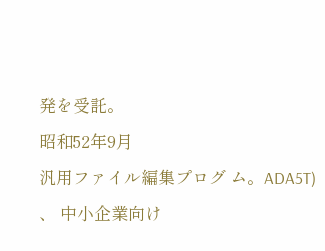発を受託。
昭和52年9月
汎用ファイル編集プログ ム。ADA5T) 、 中小企業向け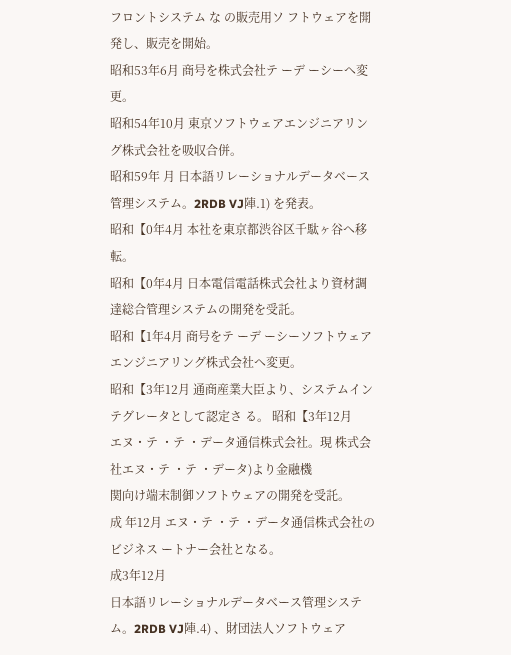フロントシステム な の販売用ソ フトウェアを開発し、販売を開始。
昭和53年6月 商号を株式会社テ ーデ ーシーへ変更。
昭和54年10月 東京ソフトウェアエンジニアリング株式会社を吸収合併。
昭和59年 月 日本語リレーショナルデータベース管理システム。2RDB VJ陣.1) を発表。
昭和【0年4月 本社を東京都渋谷区千駄ヶ谷へ移転。
昭和【0年4月 日本電信電話株式会社より資材調達総合管理システムの開発を受託。
昭和【1年4月 商号をテ ーデ ーシーソフトウェアエンジニアリング株式会社へ変更。
昭和【3年12月 通商産業大臣より、システムインテグレータとして認定さ る。 昭和【3年12月
エヌ・テ ・テ ・データ通信株式会社。現 株式会社エヌ・テ ・テ ・データ)より金融機
関向け端末制御ソフトウェアの開発を受託。
成 年12月 エヌ・テ ・テ ・データ通信株式会社のビジネス ートナー会社となる。
成3年12月
日本語リレーショナルデータベース管理システム。2RDB VJ陣.4) 、財団法人ソフトウェア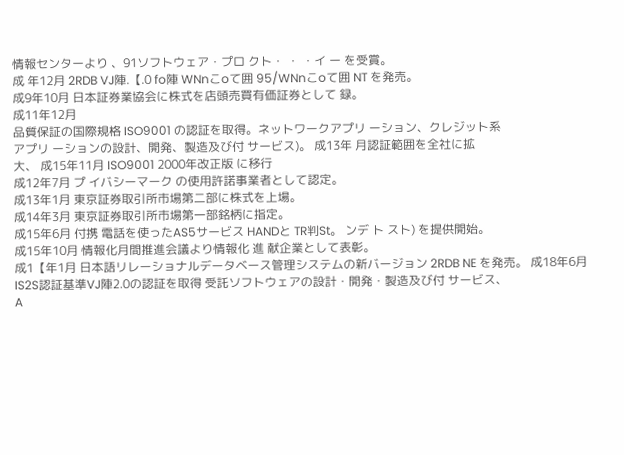情報センターより 、91ソフトウェア・プロ クト・ ・ ・イ ー を受賞。
成 年12月 2RDB VJ陣.【.0 fo陣 WNnこoて囲 95/WNnこoて囲 NT を発売。
成9年10月 日本証券業協会に株式を店頭売買有価証券として 録。
成11年12月
品質保証の国際規格 ISO9001 の認証を取得。ネットワークアプリ ーション、クレジット系
アプリ ーションの設計、開発、製造及び付 サービス)。 成13年 月認証範囲を全社に拡
大、 成15年11月 ISO9001 2000年改正版 に移行
成12年7月 プ イバシーマーク の使用許諾事業者として認定。
成13年1月 東京証券取引所市場第二部に株式を上場。
成14年3月 東京証券取引所市場第一部銘柄に指定。
成15年6月 付携 電話を使ったAS5サービス HANDと TR判St。 ンデ ト スト) を提供開始。
成15年10月 情報化月間推進会議より情報化 進 献企業として表彰。
成1【年1月 日本語リレーショナルデータベース管理システムの新バージョン 2RDB NE を発売。 成18年6月
IS2S認証基準VJ陣2.0の認証を取得 受託ソフトウェアの設計・開発・製造及び付 サービス、
A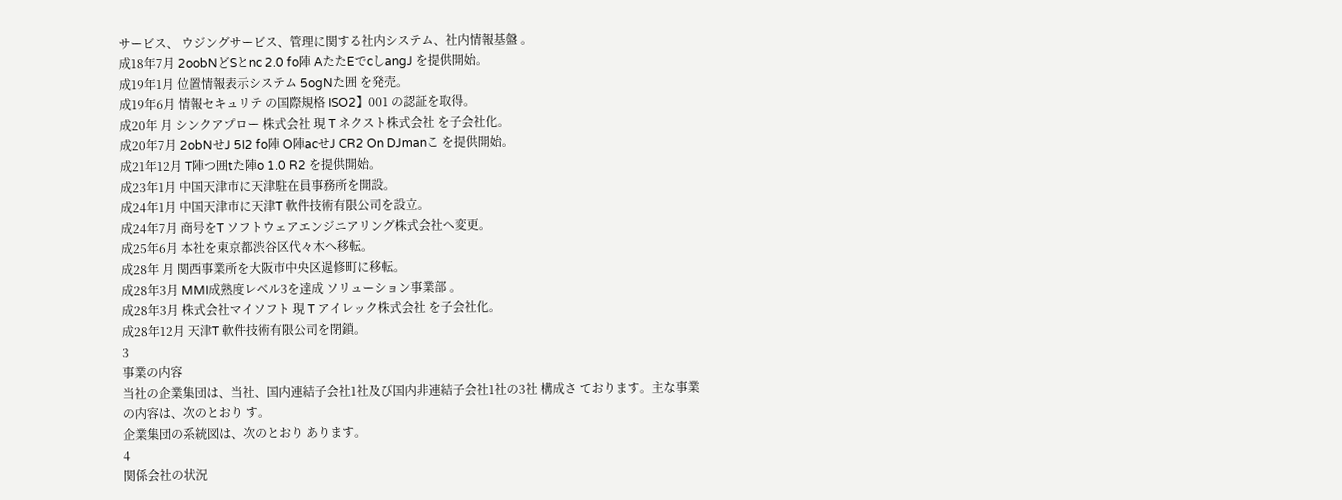サービス、 ウジングサービス、管理に関する社内システム、社内情報基盤 。
成18年7月 2oobNどSとnc 2.0 fo陣 AたたEでcしangJ を提供開始。
成19年1月 位置情報表示システム 5ogNた囲 を発売。
成19年6月 情報セキュリテ の国際規格 ISO2】001 の認証を取得。
成20年 月 シンクアプロー 株式会社 現 T ネクスト株式会社 を子会社化。
成20年7月 2obNせJ 5I2 fo陣 O陣acせJ CR2 On DJmanこ を提供開始。
成21年12月 T陣つ囲tた陣o 1.0 R2 を提供開始。
成23年1月 中国天津市に天津駐在員事務所を開設。
成24年1月 中国天津市に天津T 軟件技術有限公司を設立。
成24年7月 商号をT ソフトウェアエンジニアリング株式会社へ変更。
成25年6月 本社を東京都渋谷区代々木へ移転。
成28年 月 関西事業所を大阪市中央区遈修町に移転。
成28年3月 MMI成熟度レベル3を達成 ソリューション事業部 。
成28年3月 株式会社マイソフト 現 T アイレック株式会社 を子会社化。
成28年12月 天津T 軟件技術有限公司を閉鎖。
3
事業の内容
当社の企業集団は、当社、国内連結子会社1社及び国内非連結子会社1社の3社 構成さ ております。主な事業
の内容は、次のとおり す。
企業集団の系統図は、次のとおり あります。
4
関係会社の状況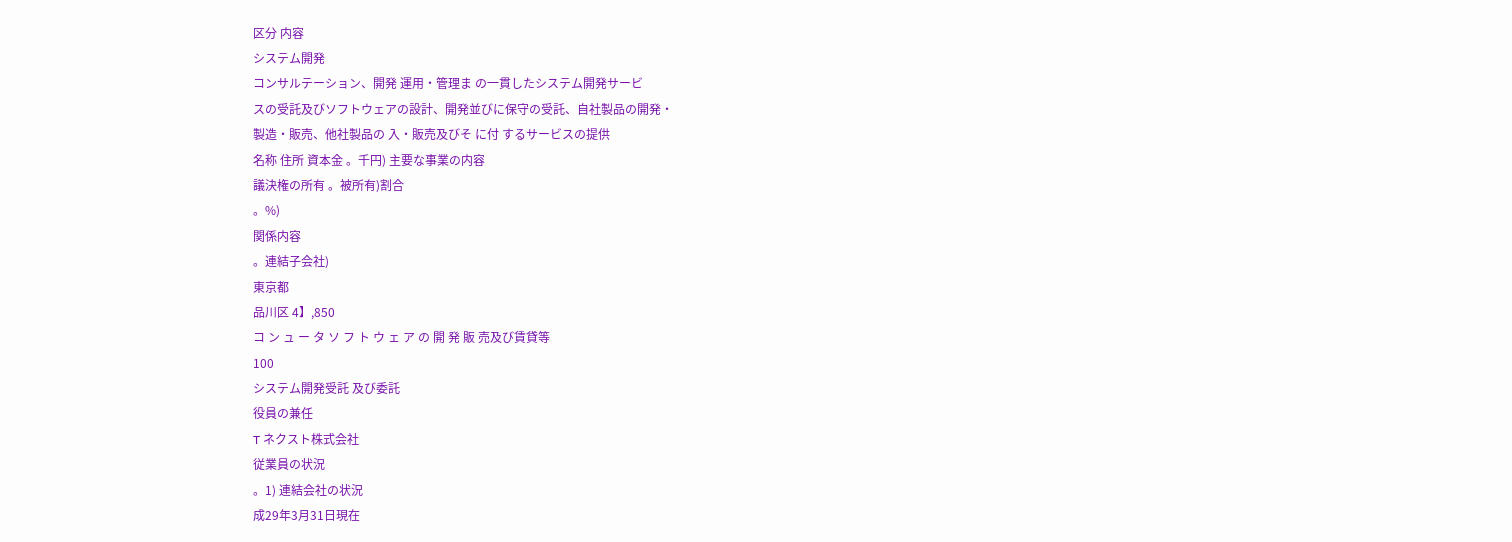区分 内容
システム開発
コンサルテーション、開発 運用・管理ま の一貫したシステム開発サービ
スの受託及びソフトウェアの設計、開発並びに保守の受託、自社製品の開発・
製造・販売、他社製品の 入・販売及びそ に付 するサービスの提供
名称 住所 資本金 。千円) 主要な事業の内容
議決権の所有 。被所有)割合
。%)
関係内容
。連結子会社)
東京都
品川区 4】,850
コ ン ュ ー タ ソ フ ト ウ ェ ア の 開 発 販 売及び賃貸等
100
システム開発受託 及び委託
役員の兼任
T ネクスト株式会社
従業員の状況
。1) 連結会社の状況
成29年3月31日現在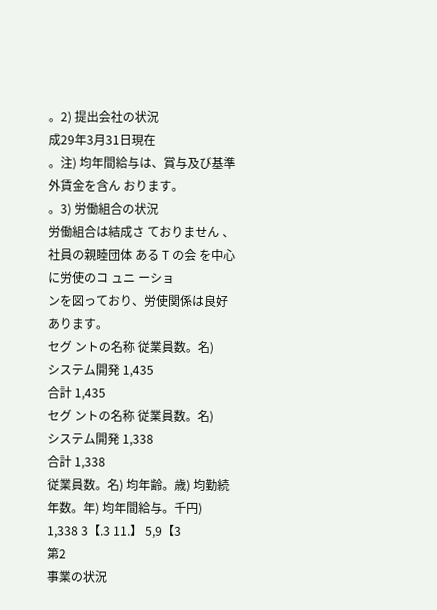。2) 提出会社の状況
成29年3月31日現在
。注) 均年間給与は、賞与及び基準外賃金を含ん おります。
。3) 労働組合の状況
労働組合は結成さ ておりません 、社員の親睦団体 ある T の会 を中心に労使のコ ュニ ーショ
ンを図っており、労使関係は良好 あります。
セグ ントの名称 従業員数。名)
システム開発 1,435
合計 1,435
セグ ントの名称 従業員数。名)
システム開発 1,338
合計 1,338
従業員数。名) 均年齢。歳) 均勤続年数。年) 均年間給与。千円)
1,338 3【.3 11.】 5,9【3
第2
事業の状況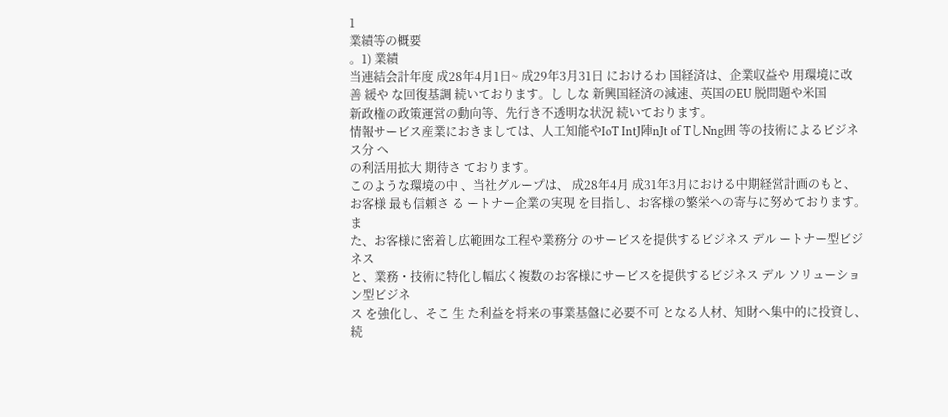1
業績等の概要
。1) 業績
当連結会計年度 成28年4月1日~ 成29年3月31日 におけるわ 国経済は、企業収益や 用環境に改
善 緩や な回復基調 続いております。し しな 新興国経済の減速、英国のEU 脱問題や米国
新政権の政策運営の動向等、先行き不透明な状況 続いております。
情報サービス産業におきましては、人工知能やIoT IntJ陣nJt of TしNng囲 等の技術によるビジネス分 へ
の利活用拡大 期待さ ております。
このような環境の中 、当社グループは、 成28年4月 成31年3月における中期経営計画のもと、
お客様 最も信頼さ る ートナー企業の実現 を目指し、お客様の繁栄への寄与に努めております。ま
た、お客様に密着し広範囲な工程や業務分 のサービスを提供するビジネス デル ートナー型ビジネス
と、業務・技術に特化し幅広く複数のお客様にサービスを提供するビジネス デル ソリューション型ビジネ
ス を強化し、そこ 生 た利益を将来の事業基盤に必要不可 となる人材、知財へ集中的に投資し、 続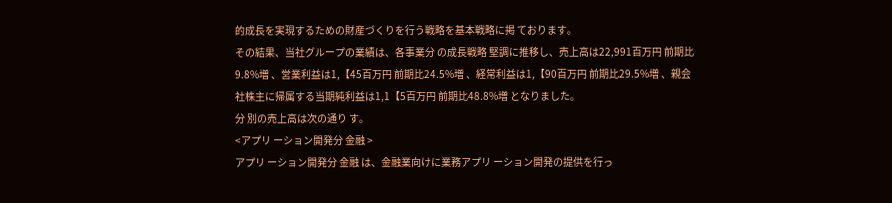的成長を実現するための財産づくりを行う戦略を基本戦略に掲 ております。
その結果、当社グループの業績は、各事業分 の成長戦略 堅調に推移し、売上高は22,991百万円 前期比
9.8%増 、営業利益は1,【45百万円 前期比24.5%増 、経常利益は1,【90百万円 前期比29.5%増 、親会
社株主に帰属する当期純利益は1,1【5百万円 前期比48.8%増 となりました。
分 別の売上高は次の通り す。
<アプリ ーション開発分 金融 >
アプリ ーション開発分 金融 は、金融業向けに業務アプリ ーション開発の提供を行っ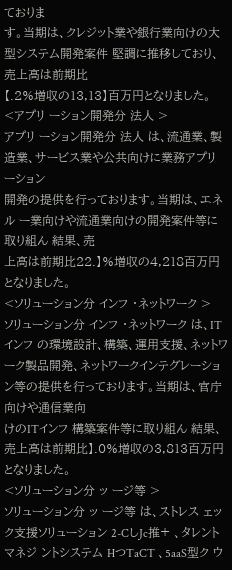ておりま
す。当期は、クレジット業や銀行業向けの大型システム開発案件 堅調に推移しており、売上高は前期比
【.2%増収の13,13】百万円となりました。
<アプリ ーション開発分 法人 >
アプリ ーション開発分 法人 は、流通業、製造業、サービス業や公共向けに業務アプリ ーション
開発の提供を行っております。当期は、エネル ー業向けや流通業向けの開発案件等に取り組ん 結果、売
上高は前期比22.】%増収の4,218百万円となりました。
<ソリューション分 インフ ・ネットワーク >
ソリューション分 インフ ・ネットワーク は、ITインフ の環境設計、構築、運用支援、ネットワ
ーク製品開発、ネットワークインテグレーション等の提供を行っております。当期は、官庁向けや通信業向
けのITインフ 構築案件等に取り組ん 結果、売上高は前期比】.0%増収の3,813百万円となりました。
<ソリューション分 ッ ージ等 >
ソリューション分 ッ ージ等 は、ストレス ェック支援ソリューション 2-CしJc推+ 、タレント
マネジ ントシステム HつTaCT 、5aaS型ク ウ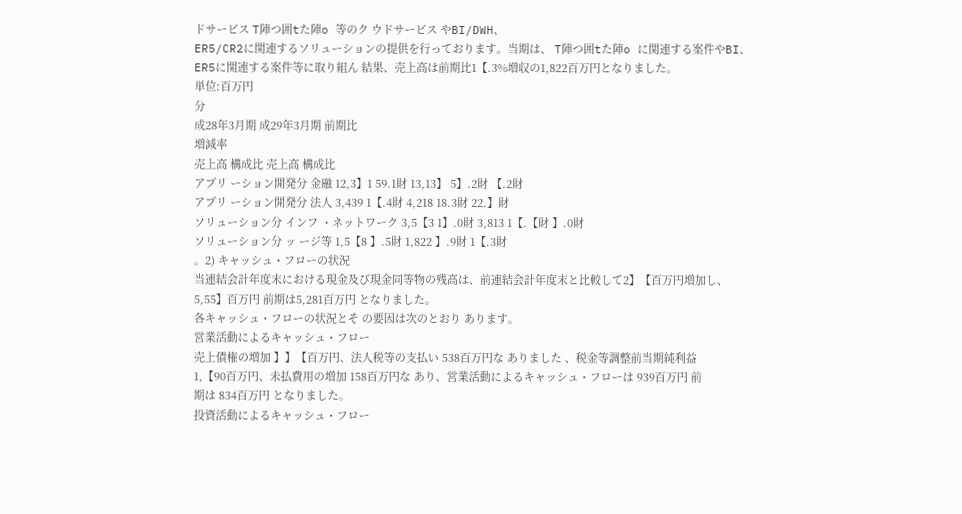ドサービス T陣つ囲tた陣o 等のク ウドサービス やBI/DWH、
ER5/CR2に関連するソリューションの提供を行っております。当期は、 T陣つ囲tた陣o に関連する案件やBI、
ER5に関連する案件等に取り組ん 結果、売上高は前期比1【.3%増収の1,822百万円となりました。
単位:百万円
分
成28年3月期 成29年3月期 前期比
増減率
売上高 構成比 売上高 構成比
アプリ ーション開発分 金融 12,3】1 59.1財 13,13】 5】.2財 【.2財
アプリ ーション開発分 法人 3,439 1【.4財 4,218 18.3財 22.】財
ソリューション分 インフ ・ネットワーク 3,5【3 1】.0財 3,813 1【.【財 】.0財
ソリューション分 ッ ージ等 1,5【8 】.5財 1,822 】.9財 1【.3財
。2) キャッシュ・フローの状況
当連結会計年度末における現金及び現金同等物の残高は、前連結会計年度末と比較して2】【百万円増加し、
5,55】百万円 前期は5,281百万円 となりました。
各キャッシュ・フローの状況とそ の要因は次のとおり あります。
営業活動によるキャッシュ・フロー
売上債権の増加 】】【百万円、法人税等の支払い 538百万円な ありました 、税金等調整前当期純利益
1,【90百万円、未払費用の増加 158百万円な あり、営業活動によるキャッシュ・フローは 939百万円 前
期は 834百万円 となりました。
投資活動によるキャッシュ・フロー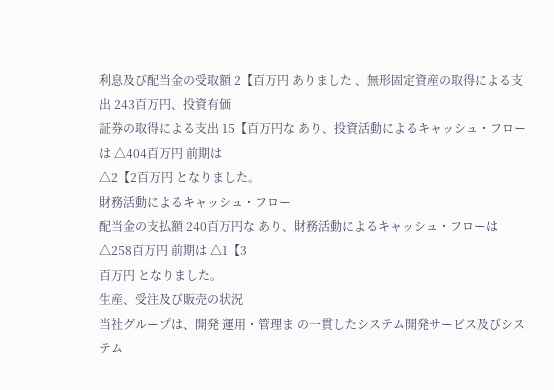利息及び配当金の受取額 2【百万円 ありました 、無形固定資産の取得による支出 243百万円、投資有価
証券の取得による支出 15【百万円な あり、投資活動によるキャッシュ・フローは △404百万円 前期は
△2【2百万円 となりました。
財務活動によるキャッシュ・フロー
配当金の支払額 240百万円な あり、財務活動によるキャッシュ・フローは △258百万円 前期は △1【3
百万円 となりました。
生産、受注及び販売の状況
当社グループは、開発 運用・管理ま の一貫したシステム開発サービス及びシステム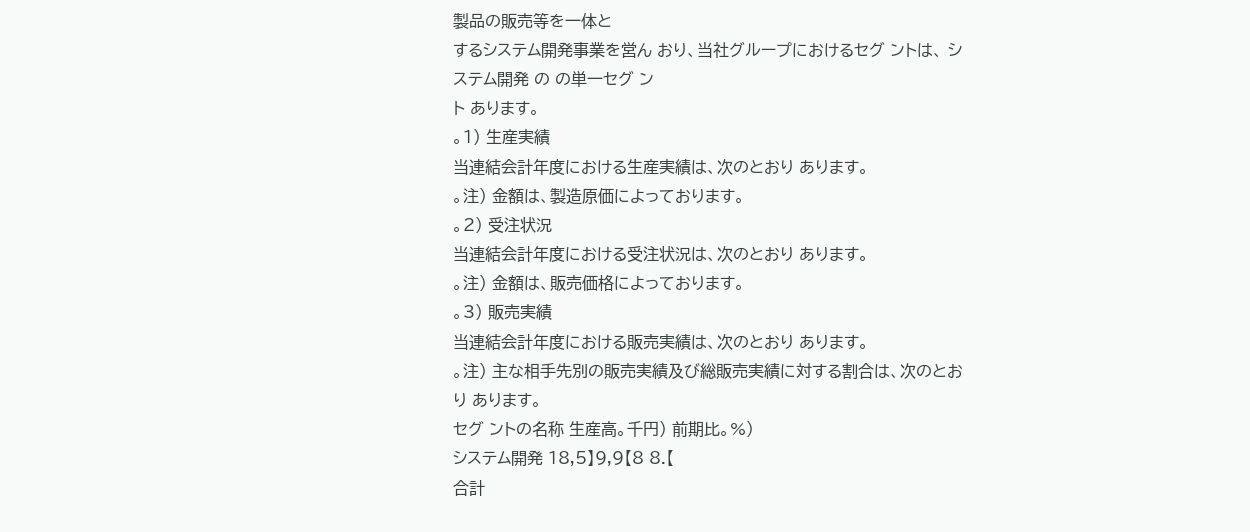製品の販売等を一体と
するシステム開発事業を営ん おり、当社グループにおけるセグ ントは、 システム開発 の の単一セグ ン
ト あります。
。1) 生産実績
当連結会計年度における生産実績は、次のとおり あります。
。注) 金額は、製造原価によっております。
。2) 受注状況
当連結会計年度における受注状況は、次のとおり あります。
。注) 金額は、販売価格によっております。
。3) 販売実績
当連結会計年度における販売実績は、次のとおり あります。
。注) 主な相手先別の販売実績及び総販売実績に対する割合は、次のとおり あります。
セグ ントの名称 生産高。千円) 前期比。%)
システム開発 18,5】9,9【8 8.【
合計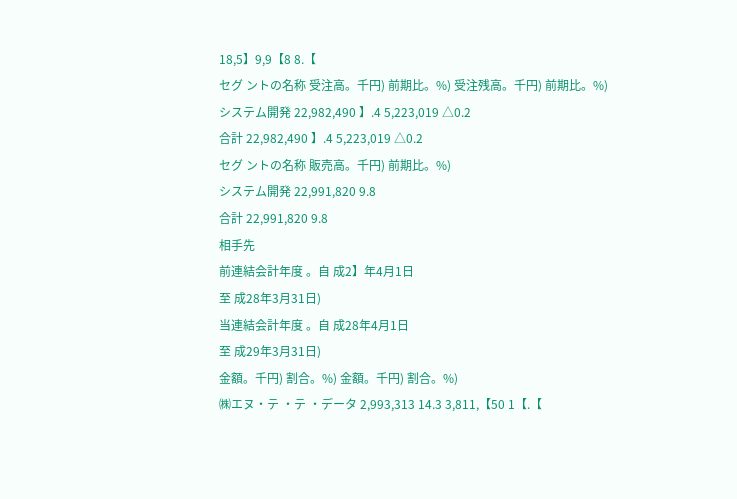18,5】9,9【8 8.【
セグ ントの名称 受注高。千円) 前期比。%) 受注残高。千円) 前期比。%)
システム開発 22,982,490 】.4 5,223,019 △0.2
合計 22,982,490 】.4 5,223,019 △0.2
セグ ントの名称 販売高。千円) 前期比。%)
システム開発 22,991,820 9.8
合計 22,991,820 9.8
相手先
前連結会計年度 。自 成2】年4月1日
至 成28年3月31日)
当連結会計年度 。自 成28年4月1日
至 成29年3月31日)
金額。千円) 割合。%) 金額。千円) 割合。%)
㈱エヌ・テ ・テ ・データ 2,993,313 14.3 3,811,【50 1【.【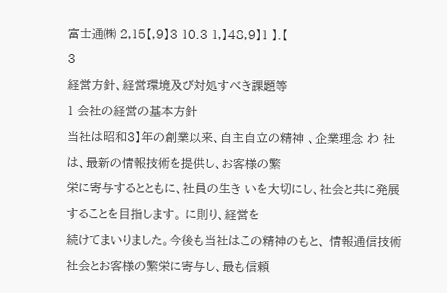富士通㈱ 2,15【,9】3 10.3 1,】48,9】1 】.【
3
経営方針、経営環境及び対処すべき課題等
1 会社の経営の基本方針
当社は昭和3】年の創業以来、自主自立の精神 、企業理念 わ 社は、最新の情報技術を提供し、お客様の繁
栄に寄与するとともに、社員の生き いを大切にし、社会と共に発展することを目指します。 に則り、経営を
続けてまいりました。今後も当社はこの精神のもと、 情報通信技術 社会とお客様の繁栄に寄与し、最も信頼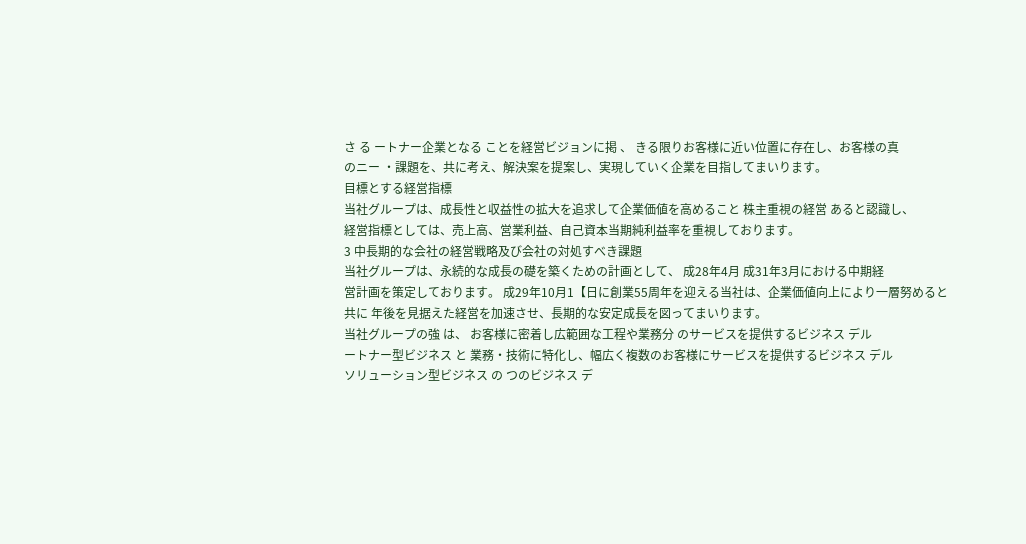さ る ートナー企業となる ことを経営ビジョンに掲 、 きる限りお客様に近い位置に存在し、お客様の真
のニー ・課題を、共に考え、解決案を提案し、実現していく企業を目指してまいります。
目標とする経営指標
当社グループは、成長性と収益性の拡大を追求して企業価値を高めること 株主重視の経営 あると認識し、
経営指標としては、売上高、営業利益、自己資本当期純利益率を重視しております。
3 中長期的な会社の経営戦略及び会社の対処すべき課題
当社グループは、永続的な成長の礎を築くための計画として、 成28年4月 成31年3月における中期経
営計画を策定しております。 成29年10月1【日に創業55周年を迎える当社は、企業価値向上により一層努めると
共に 年後を見据えた経営を加速させ、長期的な安定成長を図ってまいります。
当社グループの強 は、 お客様に密着し広範囲な工程や業務分 のサービスを提供するビジネス デル
ートナー型ビジネス と 業務・技術に特化し、幅広く複数のお客様にサービスを提供するビジネス デル
ソリューション型ビジネス の つのビジネス デ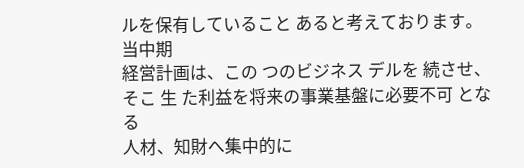ルを保有していること あると考えております。当中期
経営計画は、この つのビジネス デルを 続させ、そこ 生 た利益を将来の事業基盤に必要不可 となる
人材、知財へ集中的に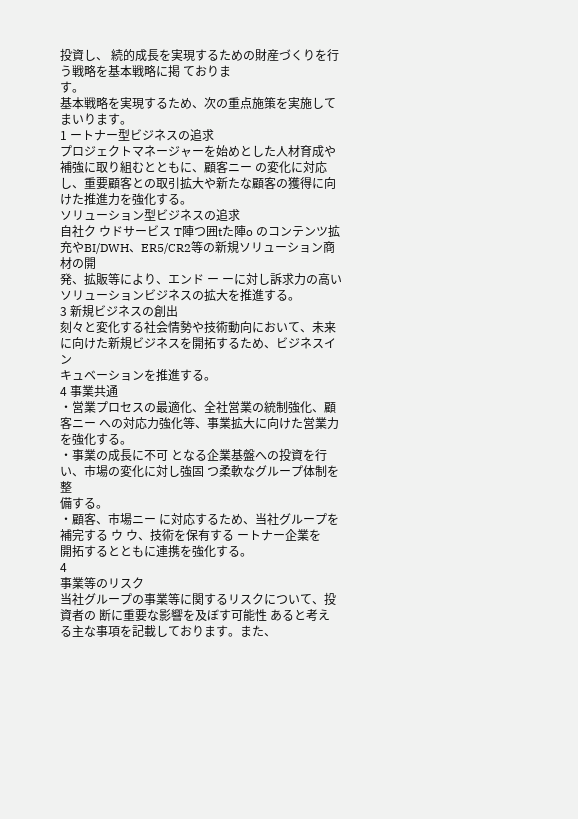投資し、 続的成長を実現するための財産づくりを行う戦略を基本戦略に掲 ておりま
す。
基本戦略を実現するため、次の重点施策を実施してまいります。
1 ートナー型ビジネスの追求
プロジェクトマネージャーを始めとした人材育成や補強に取り組むとともに、顧客ニー の変化に対応
し、重要顧客との取引拡大や新たな顧客の獲得に向けた推進力を強化する。
ソリューション型ビジネスの追求
自社ク ウドサービス T陣つ囲tた陣o のコンテンツ拡充やBI/DWH、ER5/CR2等の新規ソリューション商材の開
発、拡販等により、エンド ー ーに対し訴求力の高いソリューションビジネスの拡大を推進する。
3 新規ビジネスの創出
刻々と変化する社会情勢や技術動向において、未来に向けた新規ビジネスを開拓するため、ビジネスイン
キュベーションを推進する。
4 事業共通
・営業プロセスの最適化、全社営業の統制強化、顧客ニー への対応力強化等、事業拡大に向けた営業力
を強化する。
・事業の成長に不可 となる企業基盤への投資を行い、市場の変化に対し強固 つ柔軟なグループ体制を整
備する。
・顧客、市場ニー に対応するため、当社グループを補完する ウ ウ、技術を保有する ートナー企業を
開拓するとともに連携を強化する。
4
事業等のリスク
当社グループの事業等に関するリスクについて、投資者の 断に重要な影響を及ぼす可能性 あると考え
る主な事項を記載しております。また、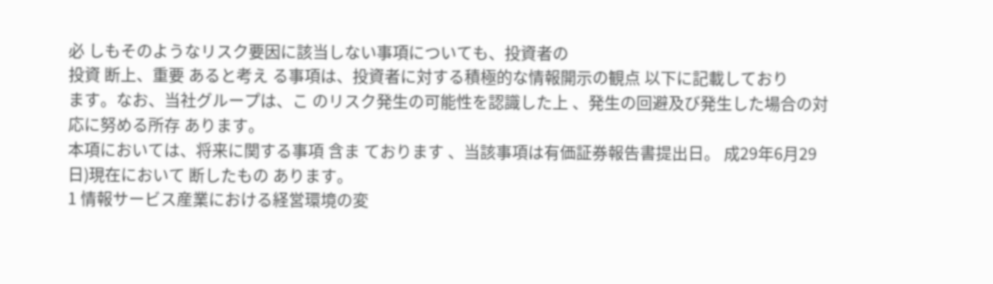必 しもそのようなリスク要因に該当しない事項についても、投資者の
投資 断上、重要 あると考え る事項は、投資者に対する積極的な情報開示の観点 以下に記載しており
ます。なお、当社グループは、こ のリスク発生の可能性を認識した上 、発生の回避及び発生した場合の対
応に努める所存 あります。
本項においては、将来に関する事項 含ま ております 、当該事項は有価証券報告書提出日。 成29年6月29
日)現在において 断したもの あります。
1 情報サービス産業における経営環境の変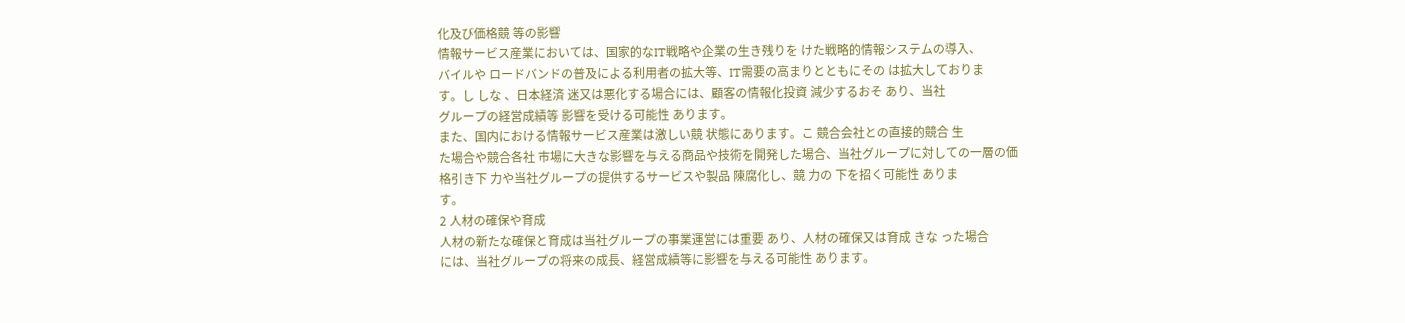化及び価格競 等の影響
情報サービス産業においては、国家的なIT戦略や企業の生き残りを けた戦略的情報システムの導入、
バイルや ロードバンドの普及による利用者の拡大等、IT需要の高まりとともにその は拡大しておりま
す。し しな 、日本経済 迷又は悪化する場合には、顧客の情報化投資 減少するおそ あり、当社
グループの経営成績等 影響を受ける可能性 あります。
また、国内における情報サービス産業は激しい競 状態にあります。こ 競合会社との直接的競合 生
た場合や競合各社 市場に大きな影響を与える商品や技術を開発した場合、当社グループに対しての一層の価
格引き下 力や当社グループの提供するサービスや製品 陳腐化し、競 力の 下を招く可能性 ありま
す。
2 人材の確保や育成
人材の新たな確保と育成は当社グループの事業運営には重要 あり、人材の確保又は育成 きな った場合
には、当社グループの将来の成長、経営成績等に影響を与える可能性 あります。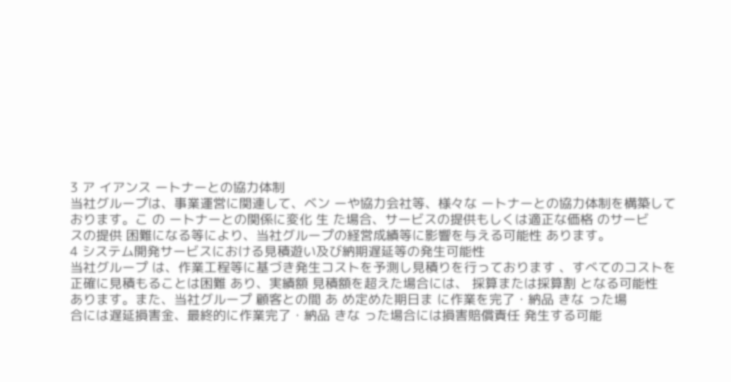3 ア イアンス ートナーとの協力体制
当社グループは、事業運営に関連して、ベン ーや協力会社等、様々な ートナーとの協力体制を構築して
おります。こ の ートナーとの関係に変化 生 た場合、サービスの提供もしくは適正な価格 のサービ
スの提供 困難になる等により、当社グループの経営成績等に影響を与える可能性 あります。
4 システム開発サービスにおける見積遊い及び納期遅延等の発生可能性
当社グループ は、作業工程等に基づき発生コストを予測し見積りを行っております 、すべてのコストを
正確に見積もることは困難 あり、実績額 見積額を超えた場合には、 採算または採算割 となる可能性
あります。また、当社グループ 顧客との間 あ め定めた期日ま に作業を完了・納品 きな った場
合には遅延損害金、最終的に作業完了・納品 きな った場合には損害賠償責任 発生する可能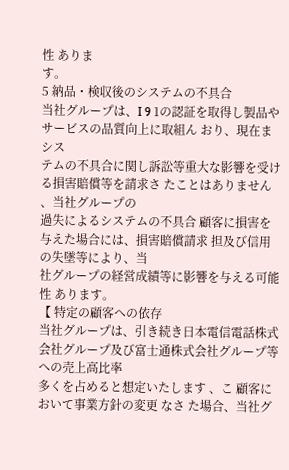性 ありま
す。
5 納品・検収後のシステムの不具合
当社グループは、I 9 1の認証を取得し製品やサービスの品質向上に取組ん おり、現在ま シス
テムの不具合に関し訴訟等重大な影響を受ける損害賠償等を請求さ たことはありません 、当社グループの
過失によるシステムの不具合 顧客に損害を与えた場合には、損害賠償請求 担及び信用の失墜等により、当
社グループの経営成績等に影響を与える可能性 あります。
【 特定の顧客への依存
当社グループは、引き続き日本電信電話株式会社グループ及び富士通株式会社グループ等への売上高比率
多くを占めると想定いたします 、こ 顧客において事業方針の変更 なさ た場合、当社グ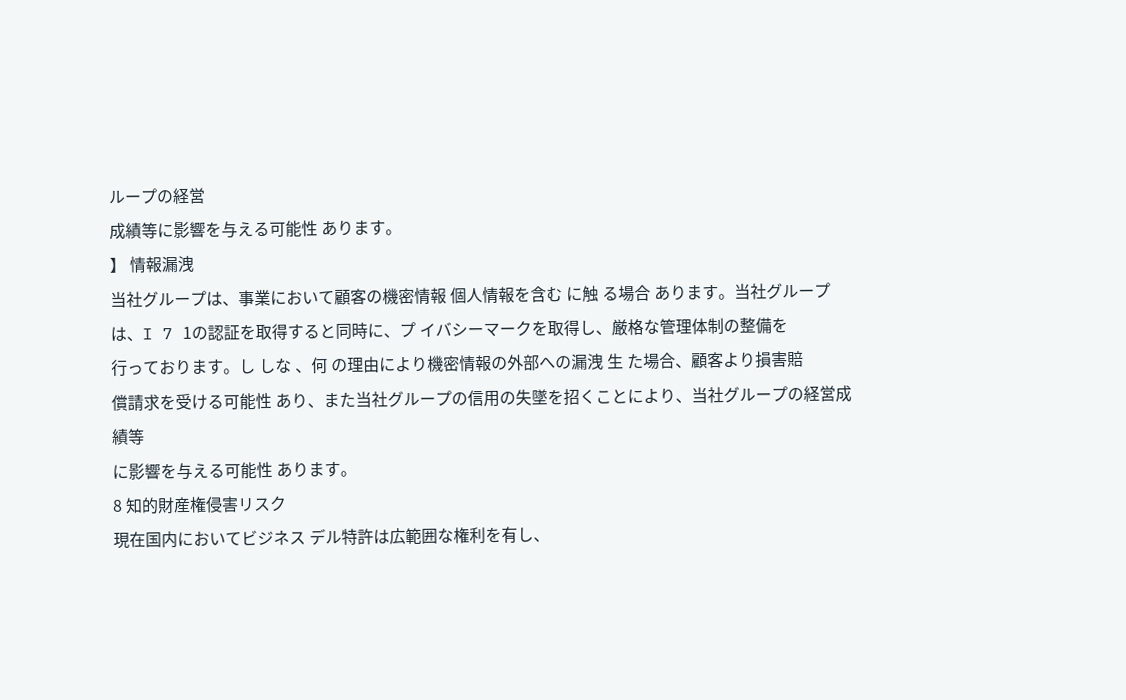ループの経営
成績等に影響を与える可能性 あります。
】 情報漏洩
当社グループは、事業において顧客の機密情報 個人情報を含む に触 る場合 あります。当社グループ
は、I 7 1の認証を取得すると同時に、プ イバシーマークを取得し、厳格な管理体制の整備を
行っております。し しな 、何 の理由により機密情報の外部への漏洩 生 た場合、顧客より損害賠
償請求を受ける可能性 あり、また当社グループの信用の失墜を招くことにより、当社グループの経営成績等
に影響を与える可能性 あります。
8 知的財産権侵害リスク
現在国内においてビジネス デル特許は広範囲な権利を有し、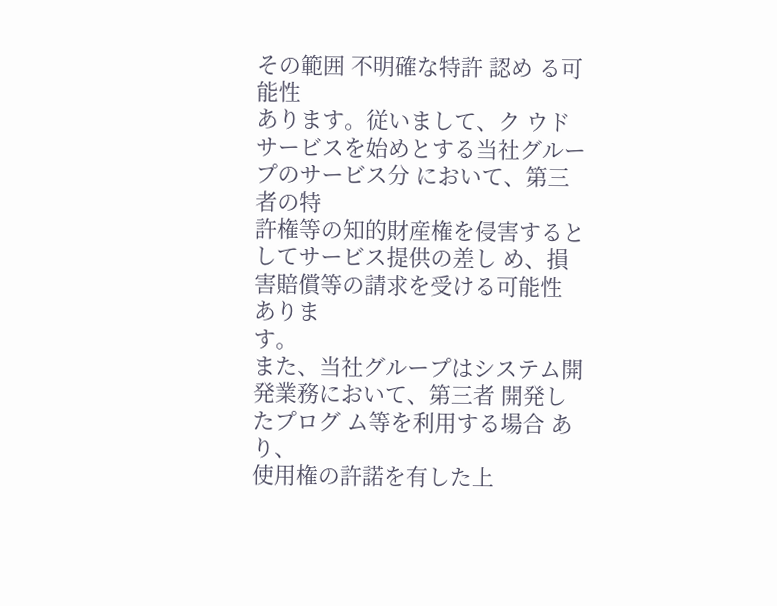その範囲 不明確な特許 認め る可能性
あります。従いまして、ク ウドサービスを始めとする当社グループのサービス分 において、第三者の特
許権等の知的財産権を侵害するとしてサービス提供の差し め、損害賠償等の請求を受ける可能性 ありま
す。
また、当社グループはシステム開発業務において、第三者 開発したプログ ム等を利用する場合 あり、
使用権の許諾を有した上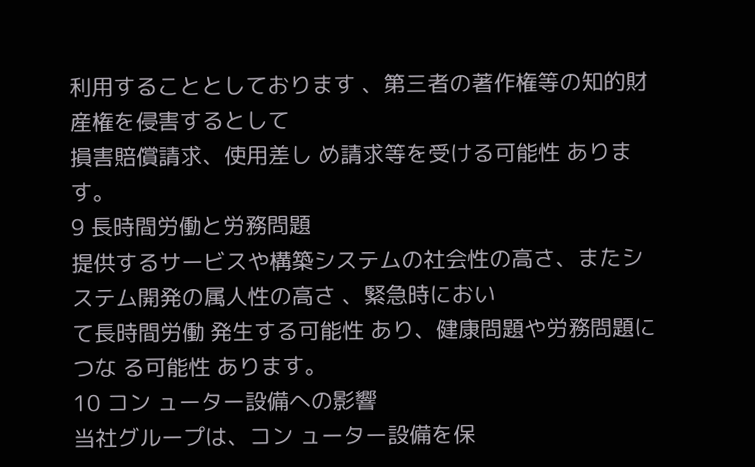利用することとしております 、第三者の著作権等の知的財産権を侵害するとして
損害賠償請求、使用差し め請求等を受ける可能性 あります。
9 長時間労働と労務問題
提供するサービスや構築システムの社会性の高さ、またシステム開発の属人性の高さ 、緊急時におい
て長時間労働 発生する可能性 あり、健康問題や労務問題につな る可能性 あります。
10 コン ューター設備への影響
当社グループは、コン ューター設備を保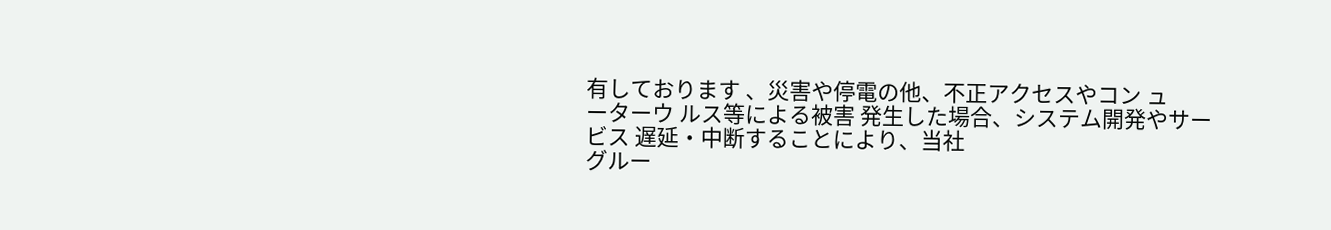有しております 、災害や停電の他、不正アクセスやコン ュ
ーターウ ルス等による被害 発生した場合、システム開発やサービス 遅延・中断することにより、当社
グルー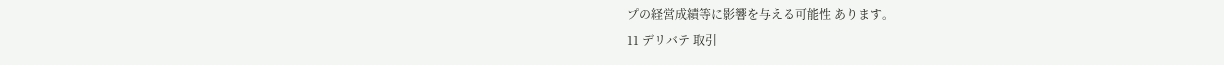プの経営成績等に影響を与える可能性 あります。
11 デリバテ 取引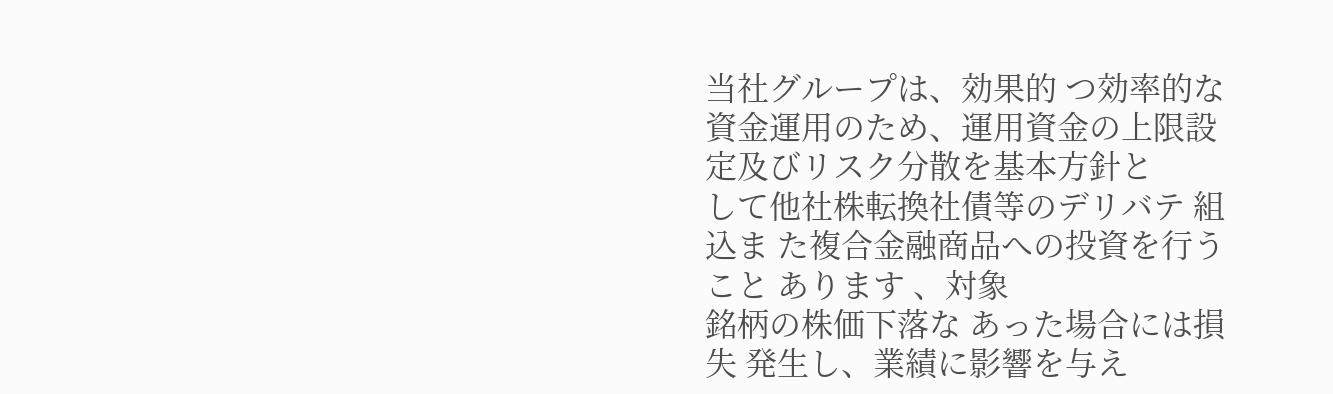当社グループは、効果的 つ効率的な資金運用のため、運用資金の上限設定及びリスク分散を基本方針と
して他社株転換社債等のデリバテ 組 込ま た複合金融商品への投資を行うこと あります 、対象
銘柄の株価下落な あった場合には損失 発生し、業績に影響を与え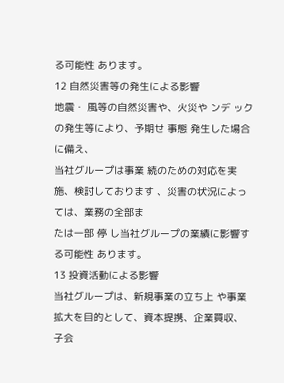る可能性 あります。
12 自然災害等の発生による影響
地震・ 風等の自然災害や、火災や ンデ ックの発生等により、予期せ 事態 発生した場合に備え、
当社グループは事業 続のための対応を実施、検討しております 、災害の状況によっては、業務の全部ま
たは一部 停 し当社グループの業績に影響する可能性 あります。
13 投資活動による影響
当社グループは、新規事業の立ち上 や事業拡大を目的として、資本提携、企業買収、子会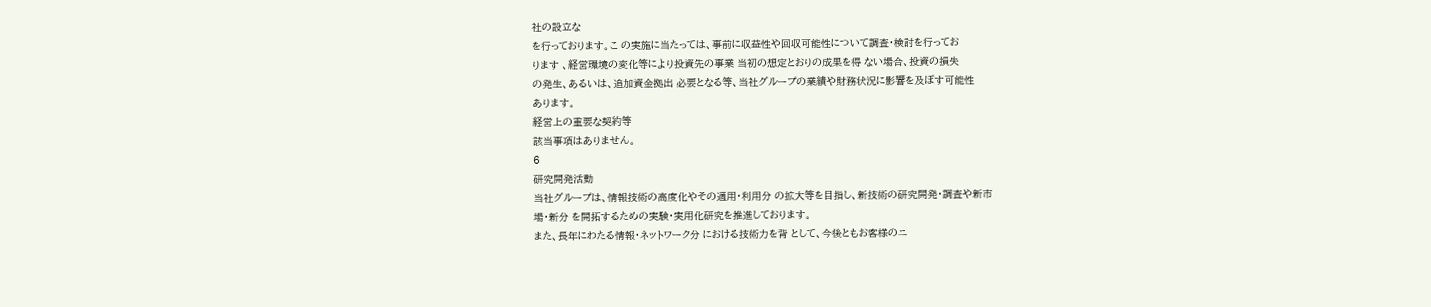社の設立な
を行っております。こ の実施に当たっては、事前に収益性や回収可能性について調査・検討を行ってお
ります 、経営環境の変化等により投資先の事業 当初の想定とおりの成果を得 ない場合、投資の損失
の発生、あるいは、追加資金拠出 必要となる等、当社グループの業績や財務状況に影響を及ぼす可能性
あります。
経営上の重要な契約等
該当事項はありません。
6
研究開発活動
当社グループは、情報技術の高度化やその適用・利用分 の拡大等を目指し、新技術の研究開発・調査や新市
場・新分 を開拓するための実験・実用化研究を推進しております。
また、長年にわたる情報・ネットワーク分 における技術力を背 として、今後ともお客様のニ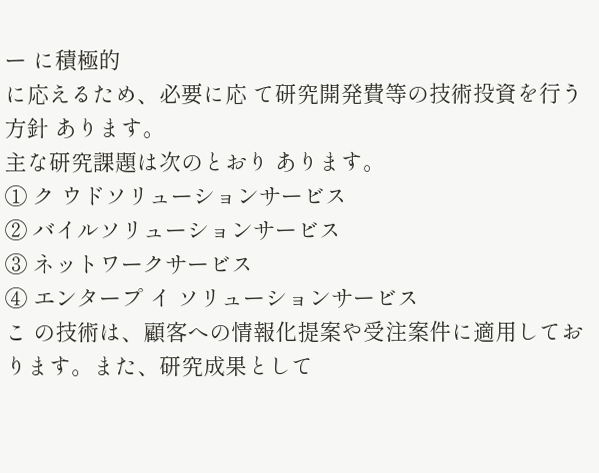ー に積極的
に応えるため、必要に応 て研究開発費等の技術投資を行う方針 あります。
主な研究課題は次のとおり あります。
① ク ウドソリューションサービス
② バイルソリューションサービス
③ ネットワークサービス
④ エンタープ イ ソリューションサービス
こ の技術は、顧客への情報化提案や受注案件に適用しております。また、研究成果として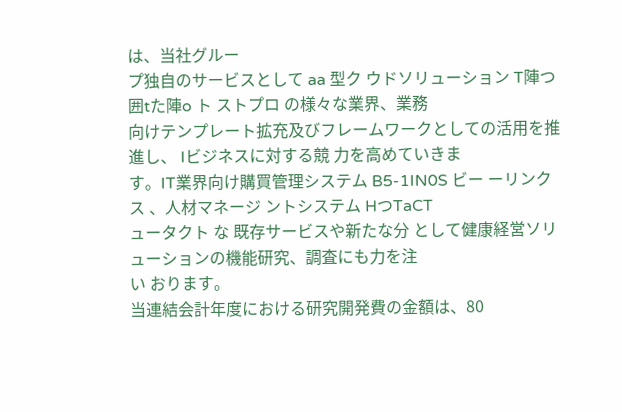は、当社グルー
プ独自のサービスとして aa 型ク ウドソリューション T陣つ囲tた陣o ト ストプロ の様々な業界、業務
向けテンプレート拡充及びフレームワークとしての活用を推進し、 Iビジネスに対する競 力を高めていきま
す。IT業界向け購買管理システム B5-1IN0S ビー ーリンクス 、人材マネージ ントシステム HつTaCT
ュータクト な 既存サービスや新たな分 として健康経営ソリューションの機能研究、調査にも力を注
い おります。
当連結会計年度における研究開発費の金額は、80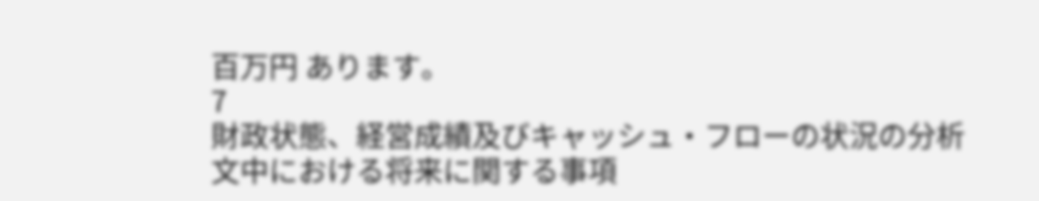百万円 あります。
7
財政状態、経営成績及びキャッシュ・フローの状況の分析
文中における将来に関する事項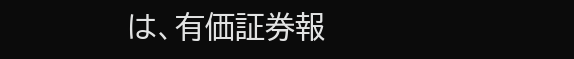は、有価証券報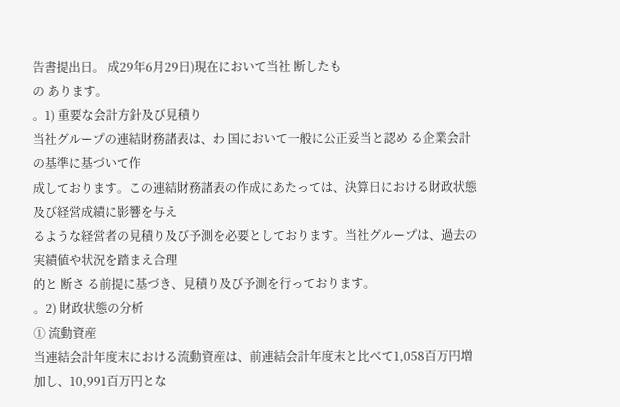告書提出日。 成29年6月29日)現在において当社 断したも
の あります。
。1) 重要な会計方針及び見積り
当社グループの連結財務諸表は、わ 国において一般に公正妥当と認め る企業会計の基準に基づいて作
成しております。この連結財務諸表の作成にあたっては、決算日における財政状態及び経営成績に影響を与え
るような経営者の見積り及び予測を必要としております。当社グループは、過去の実績値や状況を踏まえ合理
的と 断さ る前提に基づき、見積り及び予測を行っております。
。2) 財政状態の分析
① 流動資産
当連結会計年度末における流動資産は、前連結会計年度末と比べて1,058百万円増加し、10,991百万円とな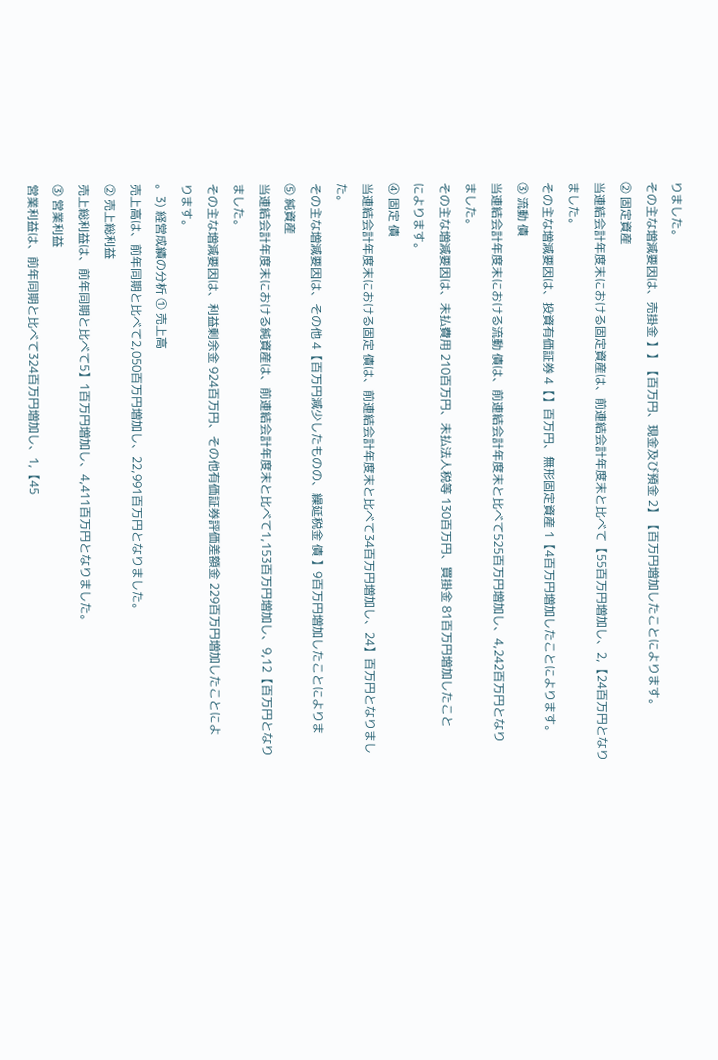りました。
その主な増減要因は、売掛金 】】【百万円、現金及び預金 2】【百万円増加したことによります。
② 固定資産
当連結会計年度末における固定資産は、前連結会計年度末と比べて【55百万円増加し、2,【24百万円となり
ました。
その主な増減要因は、投資有価証券 4【】百万円、無形固定資産 1【4百万円増加したことによります。
③ 流動 債
当連結会計年度末における流動 債は、前連結会計年度末と比べて525百万円増加し、4,242百万円となり
ました。
その主な増減要因は、未払費用 210百万円、未払法人税等 130百万円、買掛金 81百万円増加したこと
によります。
④ 固定 債
当連結会計年度末における固定 債は、前連結会計年度末と比べて34百万円増加し、24】百万円となりまし
た。
その主な増減要因は、その他 4【百万円減少したものの、繰延税金 債 】9百万円増加したことによりま
⑤ 純資産
当連結会計年度末における純資産は、前連結会計年度末と比べて1,153百万円増加し、9,12【百万円となり
ました。
その主な増減要因は、利益剰余金 924百万円、その他有価証券評価差額金 229百万円増加したことによ
ります。
。3) 経営成績の分析 ① 売上高
売上高は、前年同期と比べて2,050百万円増加し、22,991百万円となりました。
② 売上総利益
売上総利益は、前年同期と比べて5】1百万円増加し、4,411百万円となりました。
③ 営業利益
営業利益は、前年同期と比べて324百万円増加し、1,【45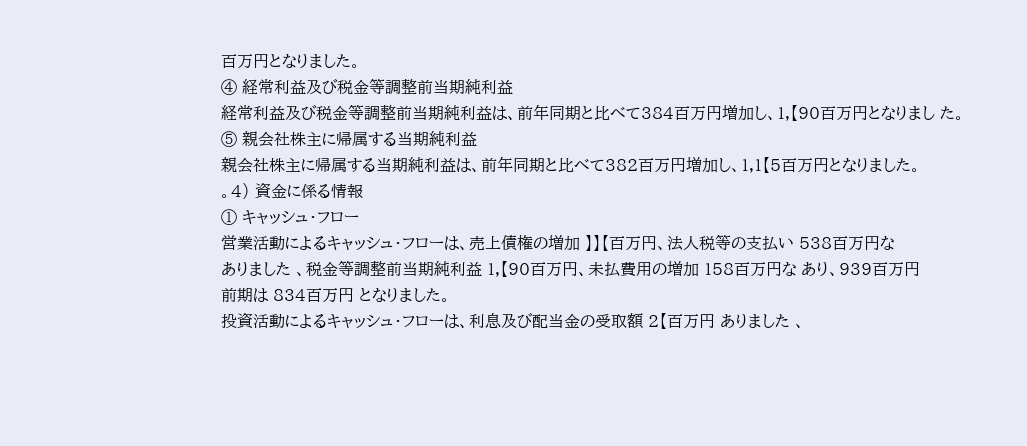百万円となりました。
④ 経常利益及び税金等調整前当期純利益
経常利益及び税金等調整前当期純利益は、前年同期と比べて384百万円増加し、1,【90百万円となりまし た。
⑤ 親会社株主に帰属する当期純利益
親会社株主に帰属する当期純利益は、前年同期と比べて382百万円増加し、1,1【5百万円となりました。
。4) 資金に係る情報
① キャッシュ・フロー
営業活動によるキャッシュ・フローは、売上債権の増加 】】【百万円、法人税等の支払い 538百万円な
ありました 、税金等調整前当期純利益 1,【90百万円、未払費用の増加 158百万円な あり、939百万円
前期は 834百万円 となりました。
投資活動によるキャッシュ・フローは、利息及び配当金の受取額 2【百万円 ありました 、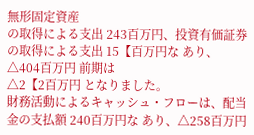無形固定資産
の取得による支出 243百万円、投資有価証券の取得による支出 15【百万円な あり、△404百万円 前期は
△2【2百万円 となりました。
財務活動によるキャッシュ・フローは、配当金の支払額 240百万円な あり、△258百万円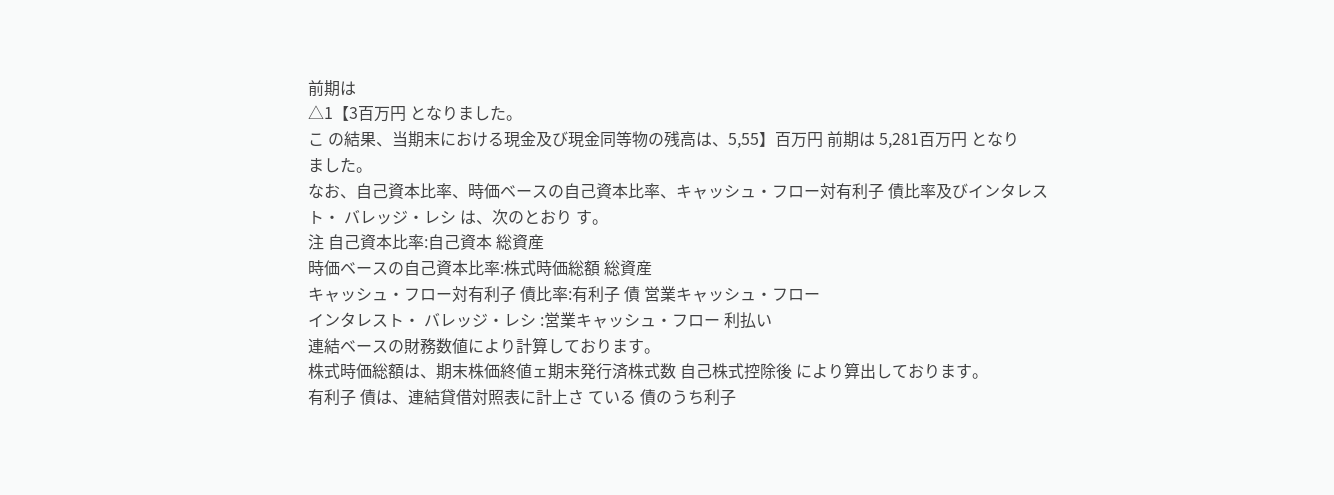前期は
△1【3百万円 となりました。
こ の結果、当期末における現金及び現金同等物の残高は、5,55】百万円 前期は 5,281百万円 となり
ました。
なお、自己資本比率、時価ベースの自己資本比率、キャッシュ・フロー対有利子 債比率及びインタレス
ト・ バレッジ・レシ は、次のとおり す。
注 自己資本比率:自己資本 総資産
時価ベースの自己資本比率:株式時価総額 総資産
キャッシュ・フロー対有利子 債比率:有利子 債 営業キャッシュ・フロー
インタレスト・ バレッジ・レシ :営業キャッシュ・フロー 利払い
連結ベースの財務数値により計算しております。
株式時価総額は、期末株価終値ェ期末発行済株式数 自己株式控除後 により算出しております。
有利子 債は、連結貸借対照表に計上さ ている 債のうち利子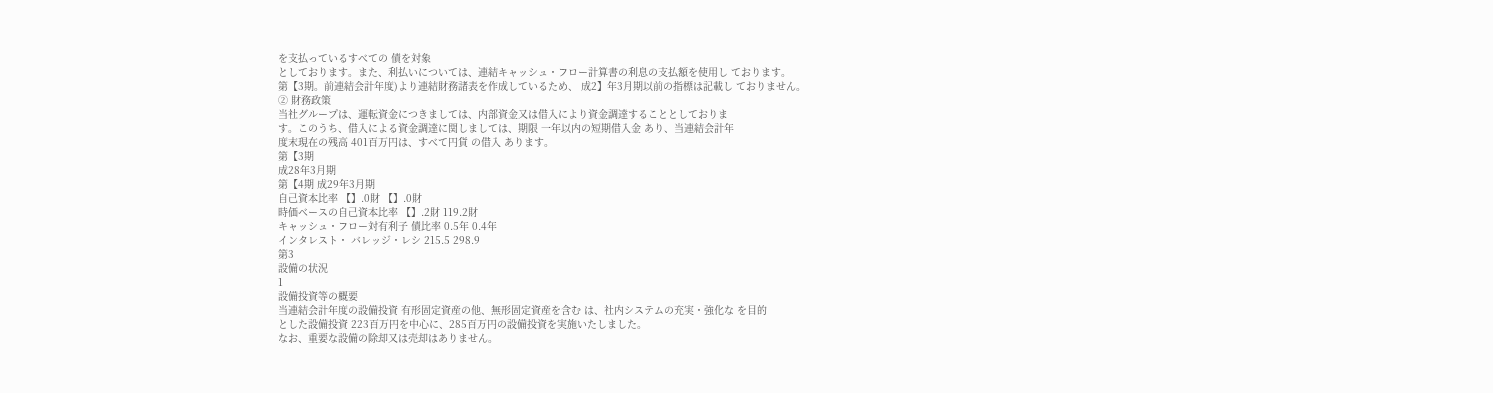を支払っているすべての 債を対象
としております。また、利払いについては、連結キャッシュ・フロー計算書の利息の支払額を使用し ております。
第【3期。前連結会計年度)より連結財務諸表を作成しているため、 成2】年3月期以前の指標は記載し ておりません。
② 財務政策
当社グループは、運転資金につきましては、内部資金又は借入により資金調達することとしておりま
す。このうち、借入による資金調達に関しましては、期限 一年以内の短期借入金 あり、当連結会計年
度末現在の残高 401百万円は、すべて円貨 の借入 あります。
第【3期
成28年3月期
第【4期 成29年3月期
自己資本比率 【】.0財 【】.0財
時価ベースの自己資本比率 【】.2財 119.2財
キャッシュ・フロー対有利子 債比率 0.5年 0.4年
インタレスト・ バレッジ・レシ 215.5 298.9
第3
設備の状況
1
設備投資等の概要
当連結会計年度の設備投資 有形固定資産の他、無形固定資産を含む は、社内システムの充実・強化な を目的
とした設備投資 223百万円を中心に、285百万円の設備投資を実施いたしました。
なお、重要な設備の除却又は売却はありません。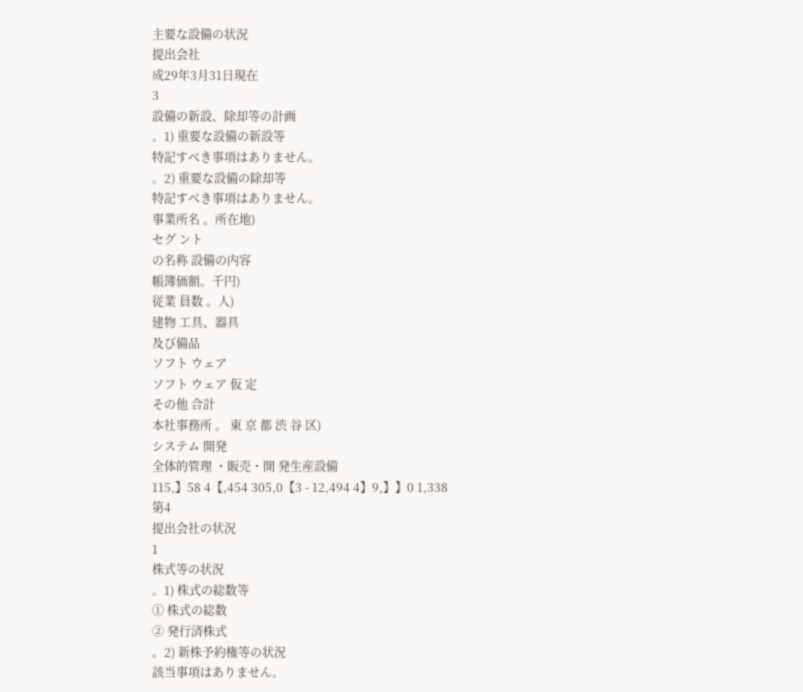主要な設備の状況
提出会社
成29年3月31日現在
3
設備の新設、除却等の計画
。1) 重要な設備の新設等
特記すべき事項はありません。
。2) 重要な設備の除却等
特記すべき事項はありません。
事業所名 。所在地)
セグ ント
の名称 設備の内容
帳簿価額。千円)
従業 員数 。人)
建物 工具、器具
及び備品
ソフト ウェア
ソフト ウェア 仮 定
その他 合計
本社事務所 。 東 京 都 渋 谷 区)
システム 開発
全体的管理 ・販売・開 発生産設備
115,】58 4【,454 305,0【3 - 12,494 4】9,】】0 1,338
第4
提出会社の状況
1
株式等の状況
。1) 株式の総数等
① 株式の総数
② 発行済株式
。2) 新株予約権等の状況
該当事項はありません。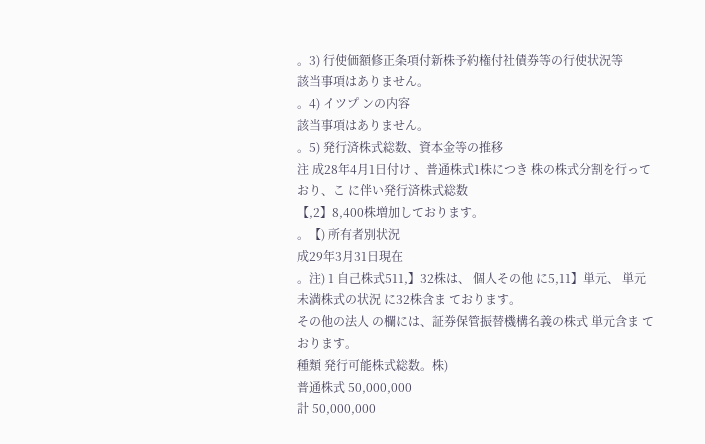。3) 行使価額修正条項付新株予約権付社債券等の行使状況等
該当事項はありません。
。4) イツプ ンの内容
該当事項はありません。
。5) 発行済株式総数、資本金等の推移
注 成28年4月1日付け 、普通株式1株につき 株の株式分割を行っており、こ に伴い発行済株式総数
【,2】8,400株増加しております。
。【) 所有者別状況
成29年3月31日現在
。注) 1 自己株式511,】32株は、 個人その他 に5,11】単元、 単元未満株式の状況 に32株含ま ております。
その他の法人 の欄には、証券保管振替機構名義の株式 単元含ま ております。
種類 発行可能株式総数。株)
普通株式 50,000,000
計 50,000,000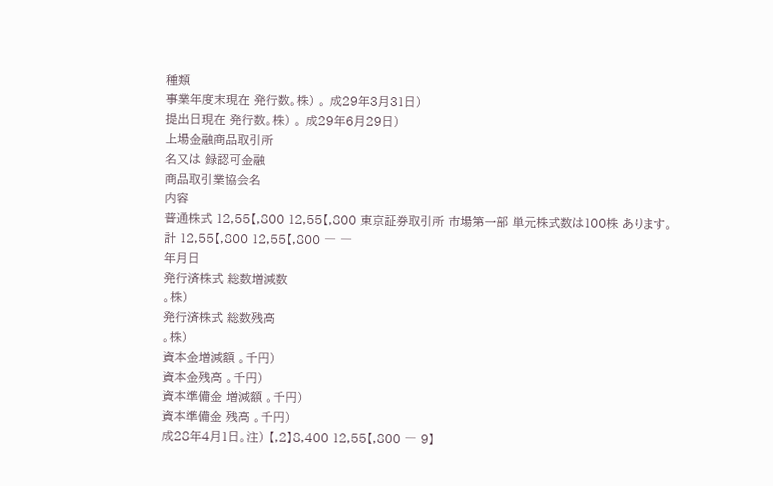種類
事業年度末現在 発行数。株) 。 成29年3月31日)
提出日現在 発行数。株) 。 成29年6月29日)
上場金融商品取引所
名又は 録認可金融
商品取引業協会名
内容
普通株式 12,55【,800 12,55【,800 東京証券取引所 市場第一部 単元株式数は100株 あります。
計 12,55【,800 12,55【,800 ― ―
年月日
発行済株式 総数増減数
。株)
発行済株式 総数残高
。株)
資本金増減額 。千円)
資本金残高 。千円)
資本準備金 増減額 。千円)
資本準備金 残高 。千円)
成28年4月1日。注) 【,2】8,400 12,55【,800 ― 9】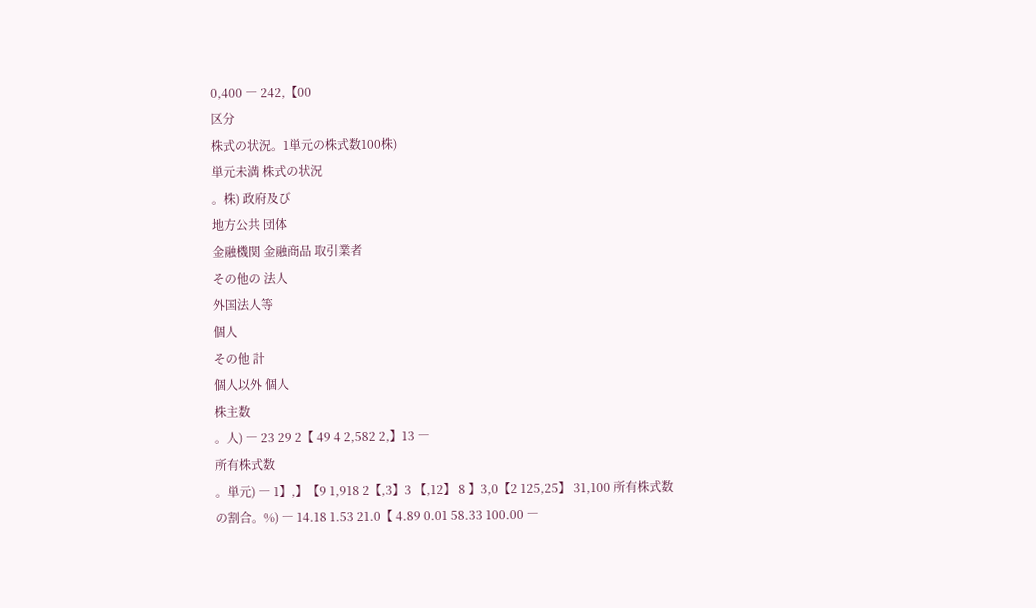0,400 ― 242,【00
区分
株式の状況。1単元の株式数100株)
単元未満 株式の状況
。株) 政府及び
地方公共 団体
金融機関 金融商品 取引業者
その他の 法人
外国法人等
個人
その他 計
個人以外 個人
株主数
。人) ― 23 29 2【 49 4 2,582 2,】13 ―
所有株式数
。単元) ― 1】,】【9 1,918 2【,3】3 【,12】 8 】3,0【2 125,25】 31,100 所有株式数
の割合。%) ― 14.18 1.53 21.0【 4.89 0.01 58.33 100.00 ―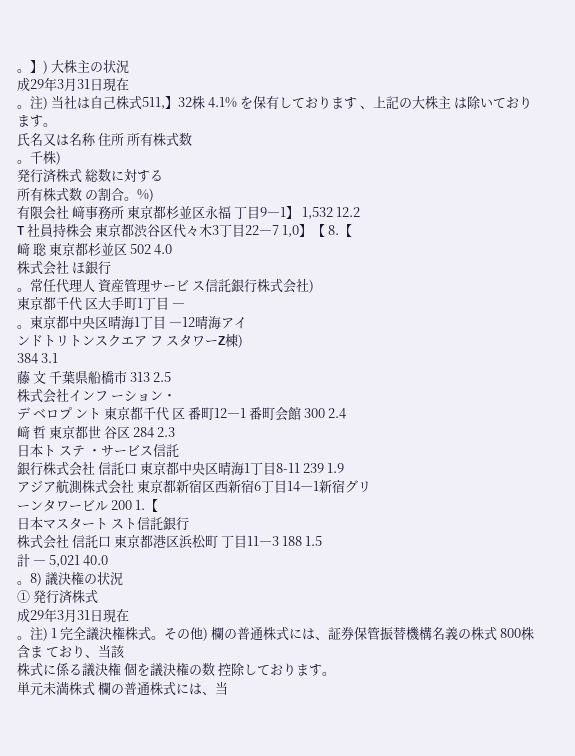。】) 大株主の状況
成29年3月31日現在
。注) 当社は自己株式511,】32株 4.1% を保有しております 、上記の大株主 は除いております。
氏名又は名称 住所 所有株式数
。千株)
発行済株式 総数に対する
所有株式数 の割合。%)
有限会社 﨑事務所 東京都杉並区永福 丁目9―1】 1,532 12.2
T 社員持株会 東京都渋谷区代々木3丁目22―7 1,0】【 8.【
﨑 聡 東京都杉並区 502 4.0
株式会社 ほ銀行
。常任代理人 資産管理サービ ス信託銀行株式会社)
東京都千代 区大手町1丁目 ―
。東京都中央区晴海1丁目 ―12晴海アイ
ンドトリトンスクエア フ スタワーZ棟)
384 3.1
藤 文 千葉県船橋市 313 2.5
株式会社インフ ーション・
デ ベロプ ント 東京都千代 区 番町12―1 番町会館 300 2.4
﨑 哲 東京都世 谷区 284 2.3
日本ト ステ ・サービス信託
銀行株式会社 信託口 東京都中央区晴海1丁目8-11 239 1.9
アジア航測株式会社 東京都新宿区西新宿6丁目14―1新宿グリ
ーンタワービル 200 1.【
日本マスタート スト信託銀行
株式会社 信託口 東京都港区浜松町 丁目11―3 188 1.5
計 ― 5,021 40.0
。8) 議決権の状況
① 発行済株式
成29年3月31日現在
。注) 1 完全議決権株式。その他) 欄の普通株式には、証券保管振替機構名義の株式 800株含ま ており、当該
株式に係る議決権 個を議決権の数 控除しております。
単元未満株式 欄の普通株式には、当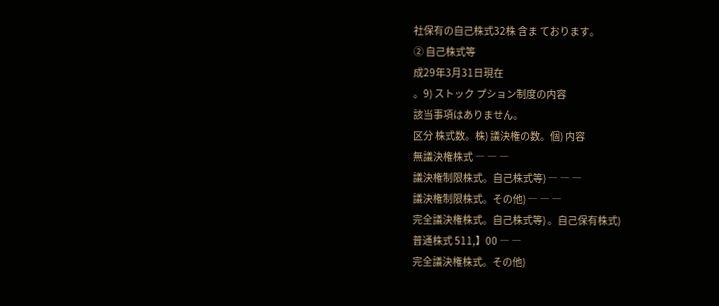社保有の自己株式32株 含ま ております。
② 自己株式等
成29年3月31日現在
。9) ストック プション制度の内容
該当事項はありません。
区分 株式数。株) 議決権の数。個) 内容
無議決権株式 ― ― ―
議決権制限株式。自己株式等) ― ― ―
議決権制限株式。その他) ― ― ―
完全議決権株式。自己株式等) 。自己保有株式)
普通株式 511,】00 ― ―
完全議決権株式。その他)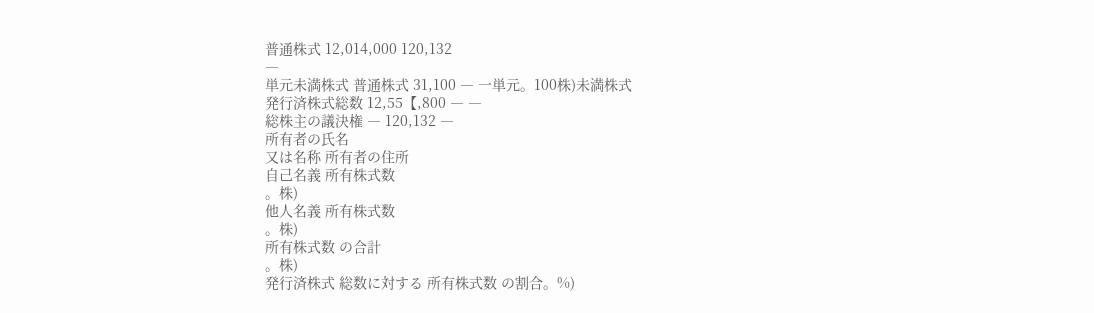普通株式 12,014,000 120,132
―
単元未満株式 普通株式 31,100 ― 一単元。100株)未満株式
発行済株式総数 12,55【,800 ― ―
総株主の議決権 ― 120,132 ―
所有者の氏名
又は名称 所有者の住所
自己名義 所有株式数
。株)
他人名義 所有株式数
。株)
所有株式数 の合計
。株)
発行済株式 総数に対する 所有株式数 の割合。%)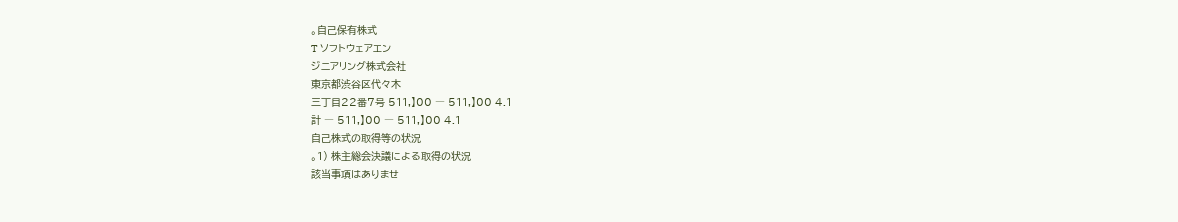。自己保有株式
T ソフトウェアエン
ジニアリング株式会社
東京都渋谷区代々木
三丁目22番7号 511,】00 ― 511,】00 4.1
計 ― 511,】00 ― 511,】00 4.1
自己株式の取得等の状況
。1) 株主総会決議による取得の状況
該当事項はありませ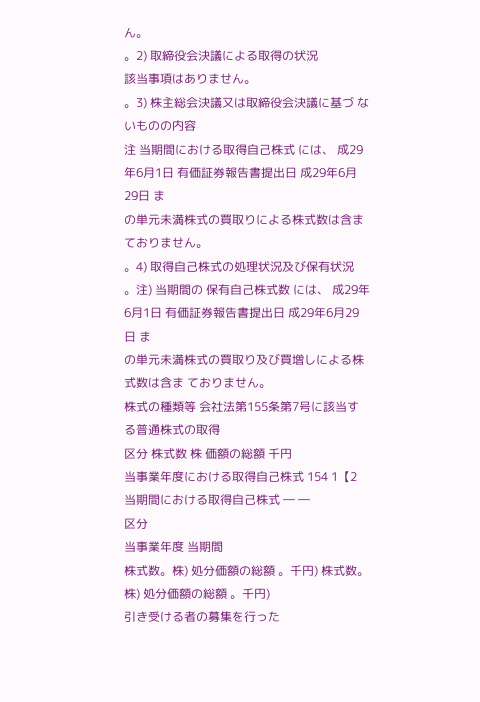ん。
。2) 取締役会決議による取得の状況
該当事項はありません。
。3) 株主総会決議又は取締役会決議に基づ ないものの内容
注 当期間における取得自己株式 には、 成29年6月1日 有価証券報告書提出日 成29年6月29日 ま
の単元未満株式の買取りによる株式数は含ま ておりません。
。4) 取得自己株式の処理状況及び保有状況
。注) 当期間の 保有自己株式数 には、 成29年6月1日 有価証券報告書提出日 成29年6月29日 ま
の単元未満株式の買取り及び買増しによる株式数は含ま ておりません。
株式の種類等 会社法第155条第7号に該当する普通株式の取得
区分 株式数 株 価額の総額 千円
当事業年度における取得自己株式 154 1【2
当期間における取得自己株式 ― ―
区分
当事業年度 当期間
株式数。株) 処分価額の総額 。千円) 株式数。株) 処分価額の総額 。千円)
引き受ける者の募集を行った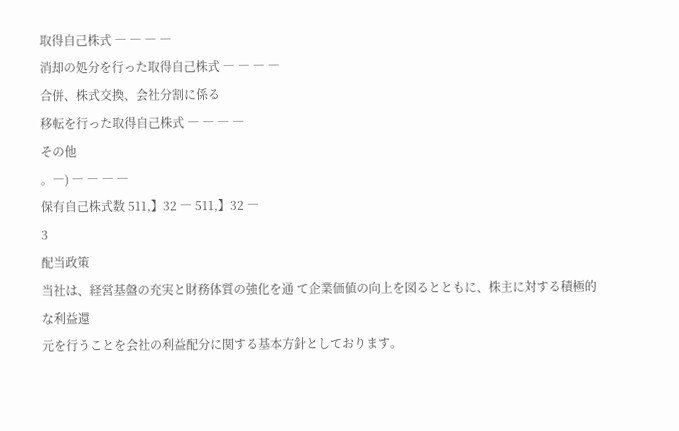取得自己株式 ― ― ― ―
消却の処分を行った取得自己株式 ― ― ― ―
合併、株式交換、会社分割に係る
移転を行った取得自己株式 ― ― ― ―
その他
。―) ― ― ― ―
保有自己株式数 511,】32 ― 511,】32 ―
3
配当政策
当社は、経営基盤の充実と財務体質の強化を通 て企業価値の向上を図るとともに、株主に対する積極的な利益還
元を行うことを会社の利益配分に関する基本方針としております。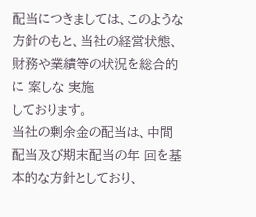配当につきましては、このような方針のもと、当社の経営状態、財務や業績等の状況を総合的に 案しな 実施
しております。
当社の剰余金の配当は、中間配当及び期末配当の年 回を基本的な方針としており、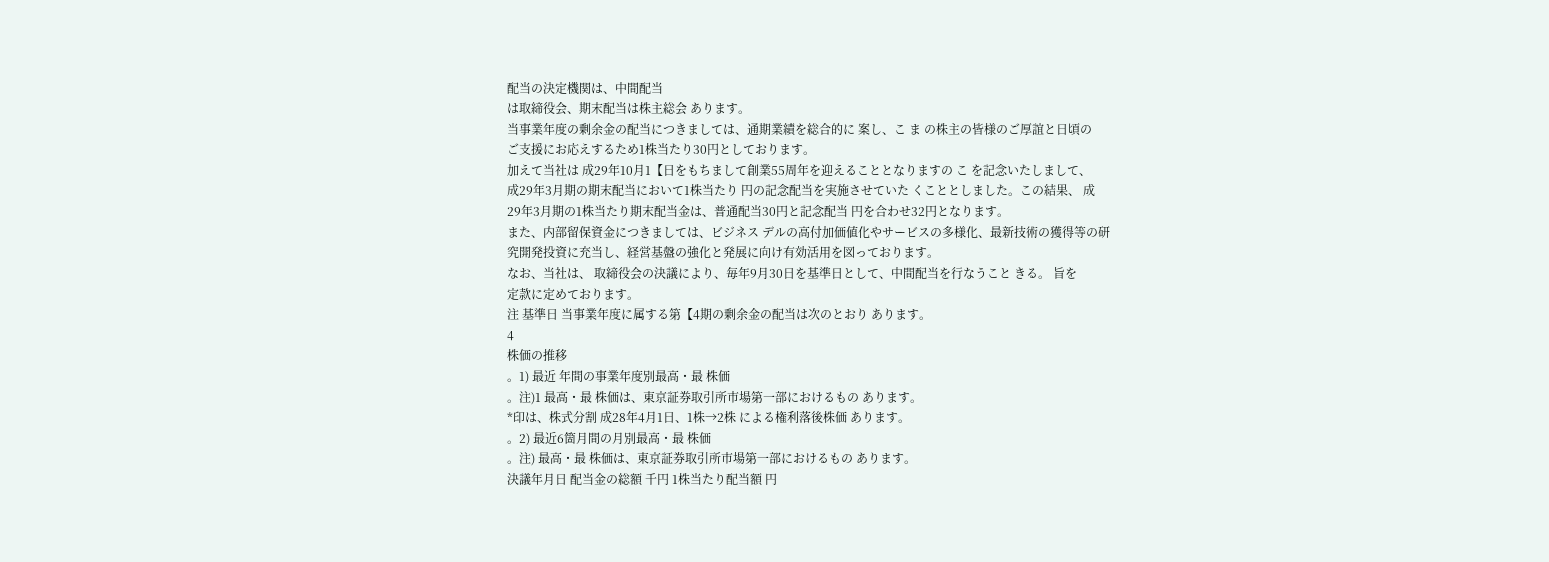配当の決定機関は、中間配当
は取締役会、期末配当は株主総会 あります。
当事業年度の剰余金の配当につきましては、通期業績を総合的に 案し、こ ま の株主の皆様のご厚誼と日頃の
ご支援にお応えするため1株当たり30円としております。
加えて当社は 成29年10月1【日をもちまして創業55周年を迎えることとなりますの こ を記念いたしまして、
成29年3月期の期末配当において1株当たり 円の記念配当を実施させていた くこととしました。この結果、 成
29年3月期の1株当たり期末配当金は、普通配当30円と記念配当 円を合わせ32円となります。
また、内部留保資金につきましては、ビジネス デルの高付加価値化やサービスの多様化、最新技術の獲得等の研
究開発投資に充当し、経営基盤の強化と発展に向け有効活用を図っております。
なお、当社は、 取締役会の決議により、毎年9月30日を基準日として、中間配当を行なうこと きる。 旨を
定款に定めております。
注 基準日 当事業年度に属する第【4期の剰余金の配当は次のとおり あります。
4
株価の推移
。1) 最近 年間の事業年度別最高・最 株価
。注)1 最高・最 株価は、東京証券取引所市場第一部におけるもの あります。
*印は、株式分割 成28年4月1日、1株→2株 による権利落後株価 あります。
。2) 最近6箇月間の月別最高・最 株価
。注) 最高・最 株価は、東京証券取引所市場第一部におけるもの あります。
決議年月日 配当金の総額 千円 1株当たり配当額 円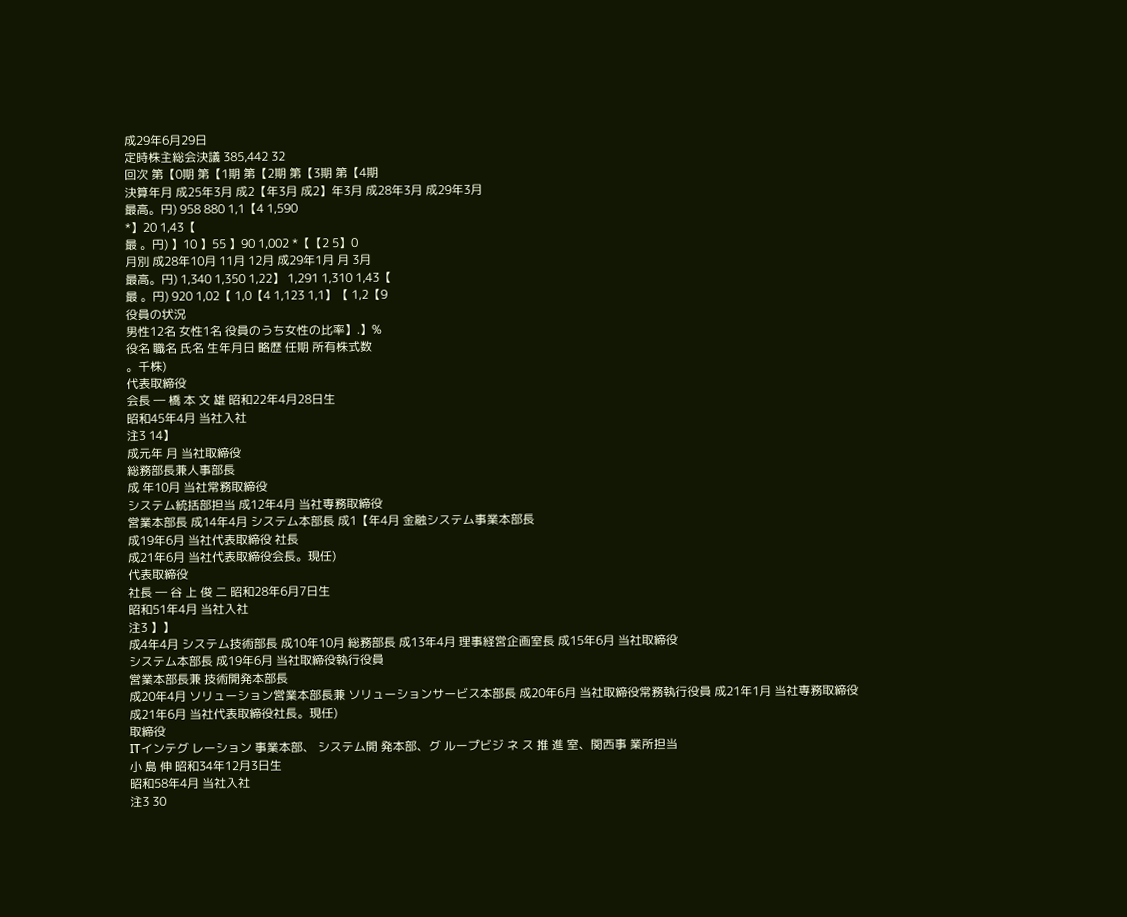成29年6月29日
定時株主総会決議 385,442 32
回次 第【0期 第【1期 第【2期 第【3期 第【4期
決算年月 成25年3月 成2【年3月 成2】年3月 成28年3月 成29年3月
最高。円) 958 880 1,1【4 1,590
*】20 1,43【
最 。円) 】10 】55 】90 1,002 *【【2 5】0
月別 成28年10月 11月 12月 成29年1月 月 3月
最高。円) 1,340 1,350 1,22】 1,291 1,310 1,43【
最 。円) 920 1,02【 1,0【4 1,123 1,1】【 1,2【9
役員の状況
男性12名 女性1名 役員のうち女性の比率】.】%
役名 職名 氏名 生年月日 略歴 任期 所有株式数
。千株)
代表取締役
会長 ― 橋 本 文 雄 昭和22年4月28日生
昭和45年4月 当社入社
注3 14】
成元年 月 当社取締役
総務部長兼人事部長
成 年10月 当社常務取締役
システム統括部担当 成12年4月 当社専務取締役
営業本部長 成14年4月 システム本部長 成1【年4月 金融システム事業本部長
成19年6月 当社代表取締役 社長
成21年6月 当社代表取締役会長。現任)
代表取締役
社長 ― 谷 上 俊 二 昭和28年6月7日生
昭和51年4月 当社入社
注3 】】
成4年4月 システム技術部長 成10年10月 総務部長 成13年4月 理事経営企画室長 成15年6月 当社取締役
システム本部長 成19年6月 当社取締役執行役員
営業本部長兼 技術開発本部長
成20年4月 ソリューション営業本部長兼 ソリューションサービス本部長 成20年6月 当社取締役常務執行役員 成21年1月 当社専務取締役
成21年6月 当社代表取締役社長。現任)
取締役
ITインテグ レーション 事業本部、 システム開 発本部、グ ループビジ ネ ス 推 進 室、関西事 業所担当
小 島 伸 昭和34年12月3日生
昭和58年4月 当社入社
注3 30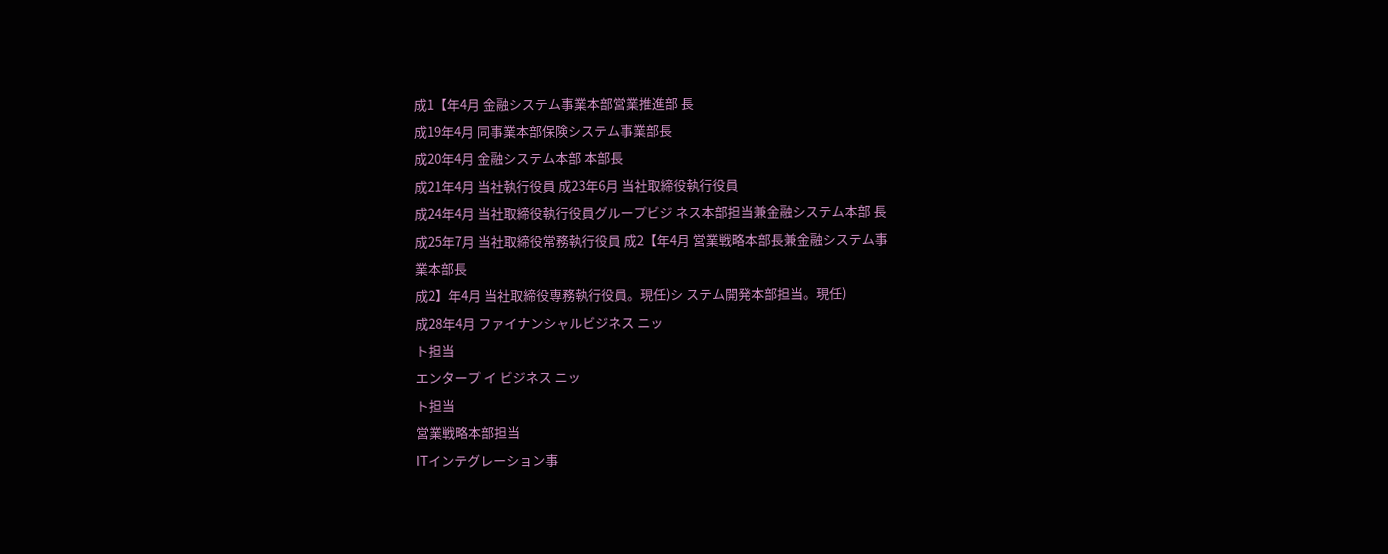成1【年4月 金融システム事業本部営業推進部 長
成19年4月 同事業本部保険システム事業部長
成20年4月 金融システム本部 本部長
成21年4月 当社執行役員 成23年6月 当社取締役執行役員
成24年4月 当社取締役執行役員グループビジ ネス本部担当兼金融システム本部 長
成25年7月 当社取締役常務執行役員 成2【年4月 営業戦略本部長兼金融システム事
業本部長
成2】年4月 当社取締役専務執行役員。現任)シ ステム開発本部担当。現任)
成28年4月 ファイナンシャルビジネス ニッ
ト担当
エンタープ イ ビジネス ニッ
ト担当
営業戦略本部担当
ITインテグレーション事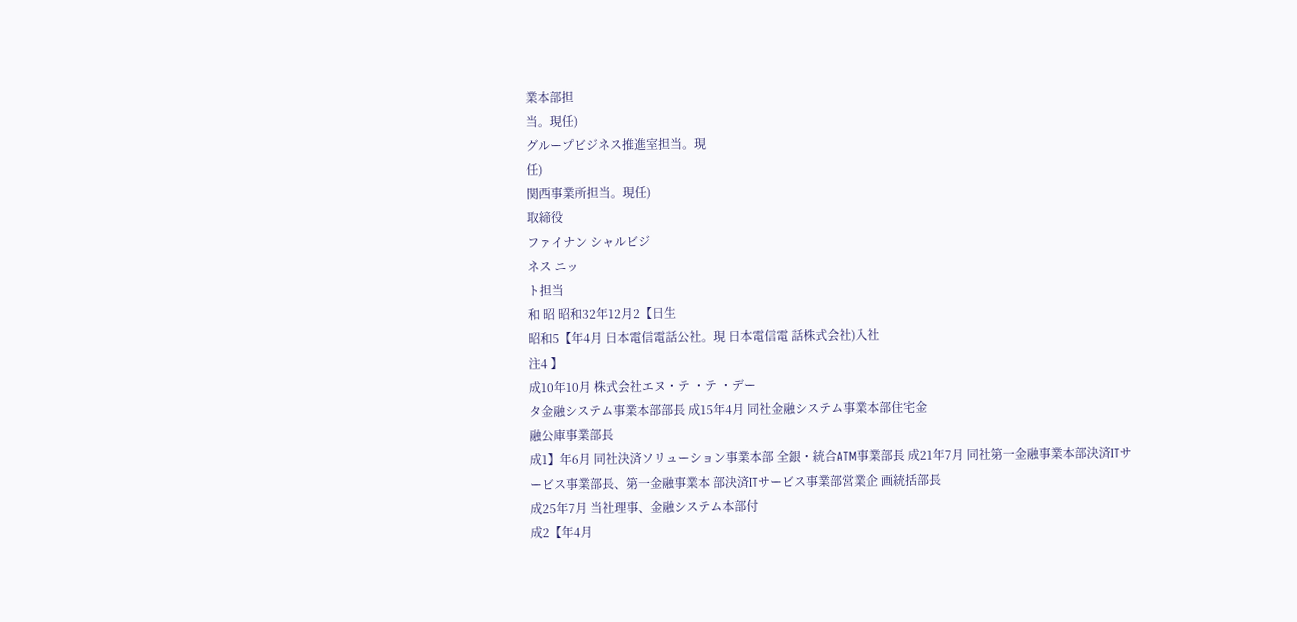業本部担
当。現任)
グループビジネス推進室担当。現
任)
関西事業所担当。現任)
取締役
ファイナン シャルビジ
ネス ニッ
ト担当
和 昭 昭和32年12月2【日生
昭和5【年4月 日本電信電話公社。現 日本電信電 話株式会社)入社
注4 】
成10年10月 株式会社エヌ・テ ・テ ・デー
タ金融システム事業本部部長 成15年4月 同社金融システム事業本部住宅金
融公庫事業部長
成1】年6月 同社決済ソリューション事業本部 全銀・統合ATM事業部長 成21年7月 同社第一金融事業本部決済ITサ
ービス事業部長、第一金融事業本 部決済ITサービス事業部営業企 画統括部長
成25年7月 当社理事、金融システム本部付
成2【年4月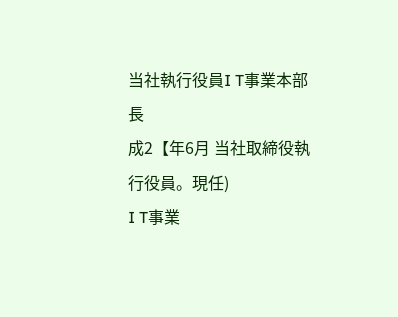当社執行役員I T事業本部長
成2【年6月 当社取締役執行役員。現任)
I T事業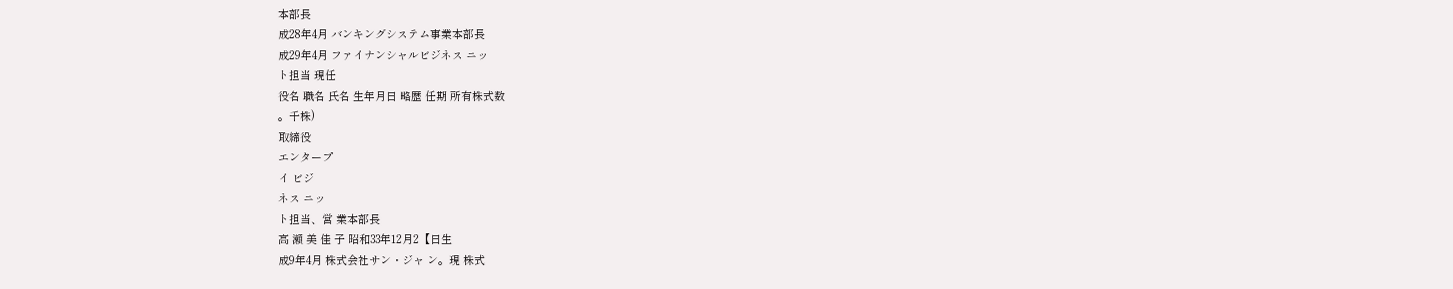本部長
成28年4月 バンキングシステム事業本部長
成29年4月 ファイナンシャルビジネス ニッ
ト担当 現任
役名 職名 氏名 生年月日 略歴 任期 所有株式数
。千株)
取締役
エンタープ
イ ビジ
ネス ニッ
ト担当、営 業本部長
高 瀬 美 佳 子 昭和33年12月2【日生
成9年4月 株式会社サン・ジャ ン。現 株式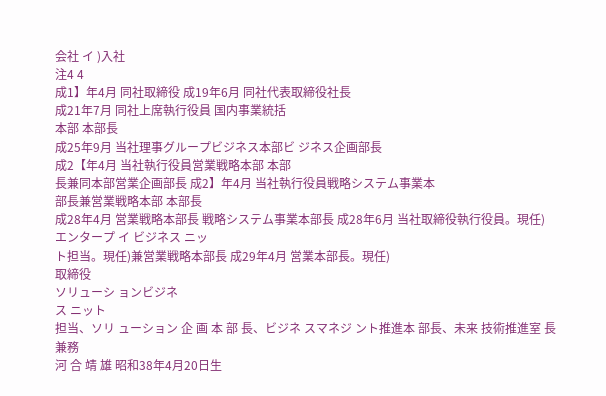会社 イ )入社
注4 4
成1】年4月 同社取締役 成19年6月 同社代表取締役社長
成21年7月 同社上席執行役員 国内事業統括
本部 本部長
成25年9月 当社理事グループビジネス本部ビ ジネス企画部長
成2【年4月 当社執行役員営業戦略本部 本部
長兼同本部営業企画部長 成2】年4月 当社執行役員戦略システム事業本
部長兼営業戦略本部 本部長
成28年4月 営業戦略本部長 戦略システム事業本部長 成28年6月 当社取締役執行役員。現任)
エンタープ イ ビジネス ニッ
ト担当。現任)兼営業戦略本部長 成29年4月 営業本部長。現任)
取締役
ソリューシ ョンビジネ
ス ニット
担当、ソリ ューション 企 画 本 部 長、ビジネ スマネジ ント推進本 部長、未来 技術推進室 長兼務
河 合 靖 雄 昭和38年4月20日生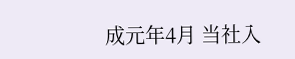成元年4月 当社入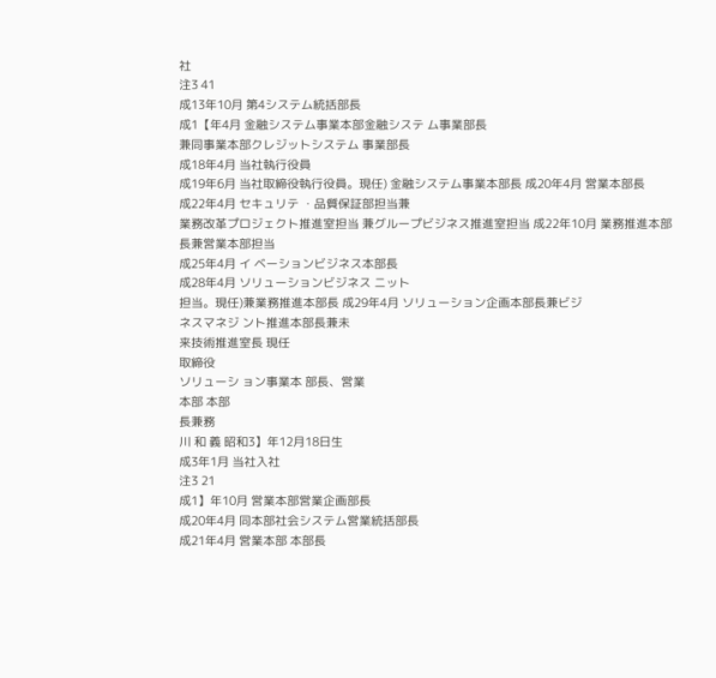社
注3 41
成13年10月 第4システム統括部長
成1【年4月 金融システム事業本部金融システ ム事業部長
兼同事業本部クレジットシステム 事業部長
成18年4月 当社執行役員
成19年6月 当社取締役執行役員。現任) 金融システム事業本部長 成20年4月 営業本部長
成22年4月 セキュリテ ・品質保証部担当兼
業務改革プロジェクト推進室担当 兼グループビジネス推進室担当 成22年10月 業務推進本部長兼営業本部担当
成25年4月 イ ベーションビジネス本部長
成28年4月 ソリューションビジネス ニット
担当。現任)兼業務推進本部長 成29年4月 ソリューション企画本部長兼ビジ
ネスマネジ ント推進本部長兼未
来技術推進室長 現任
取締役
ソリューシ ョン事業本 部長、営業
本部 本部
長兼務
川 和 義 昭和3】年12月18日生
成3年1月 当社入社
注3 21
成1】年10月 営業本部営業企画部長
成20年4月 同本部社会システム営業統括部長
成21年4月 営業本部 本部長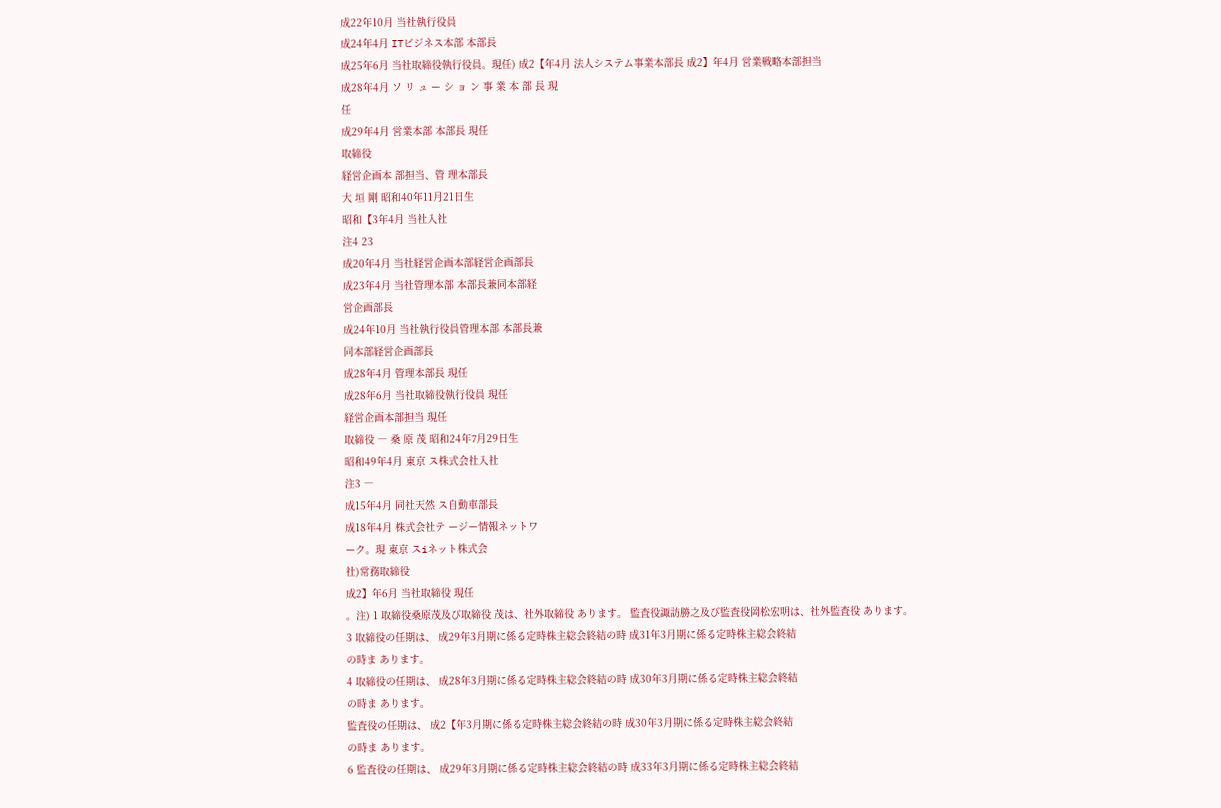成22年10月 当社執行役員
成24年4月 ITビジネス本部 本部長
成25年6月 当社取締役執行役員。現任) 成2【年4月 法人システム事業本部長 成2】年4月 営業戦略本部担当
成28年4月 ソ リ ュ ー シ ョ ン 事 業 本 部 長 現
任
成29年4月 営業本部 本部長 現任
取締役
経営企画本 部担当、管 理本部長
大 垣 剛 昭和40年11月21日生
昭和【3年4月 当社入社
注4 23
成20年4月 当社経営企画本部経営企画部長
成23年4月 当社管理本部 本部長兼同本部経
営企画部長
成24年10月 当社執行役員管理本部 本部長兼
同本部経営企画部長
成28年4月 管理本部長 現任
成28年6月 当社取締役執行役員 現任
経営企画本部担当 現任
取締役 ― 桑 原 茂 昭和24年7月29日生
昭和49年4月 東京 ス株式会社入社
注3 ―
成15年4月 同社天然 ス自動車部長
成18年4月 株式会社テ ージー情報ネットワ
ーク。現 東京 スiネット株式会
社)常務取締役
成2】年6月 当社取締役 現任
。注) 1 取締役桑原茂及び取締役 茂は、社外取締役 あります。 監査役諏訪勝之及び監査役岡松宏明は、社外監査役 あります。
3 取締役の任期は、 成29年3月期に係る定時株主総会終結の時 成31年3月期に係る定時株主総会終結
の時ま あります。
4 取締役の任期は、 成28年3月期に係る定時株主総会終結の時 成30年3月期に係る定時株主総会終結
の時ま あります。
監査役の任期は、 成2【年3月期に係る定時株主総会終結の時 成30年3月期に係る定時株主総会終結
の時ま あります。
6 監査役の任期は、 成29年3月期に係る定時株主総会終結の時 成33年3月期に係る定時株主総会終結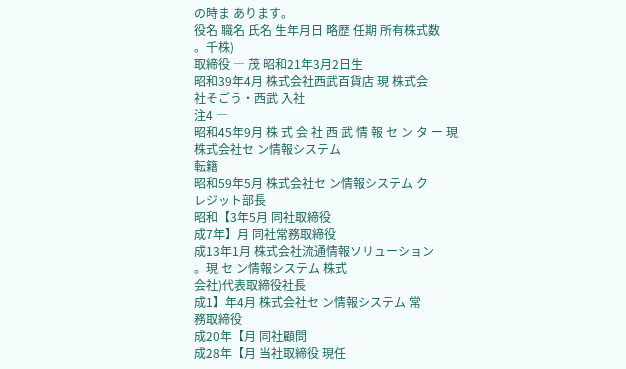の時ま あります。
役名 職名 氏名 生年月日 略歴 任期 所有株式数
。千株)
取締役 ― 茂 昭和21年3月2日生
昭和39年4月 株式会社西武百貨店 現 株式会
社そごう・西武 入社
注4 ―
昭和45年9月 株 式 会 社 西 武 情 報 セ ン タ ー 現
株式会社セ ン情報システム
転籍
昭和59年5月 株式会社セ ン情報システム ク
レジット部長
昭和【3年5月 同社取締役
成7年】月 同社常務取締役
成13年1月 株式会社流通情報ソリューション
。現 セ ン情報システム 株式
会社)代表取締役社長
成1】年4月 株式会社セ ン情報システム 常
務取締役
成20年【月 同社顧問
成28年【月 当社取締役 現任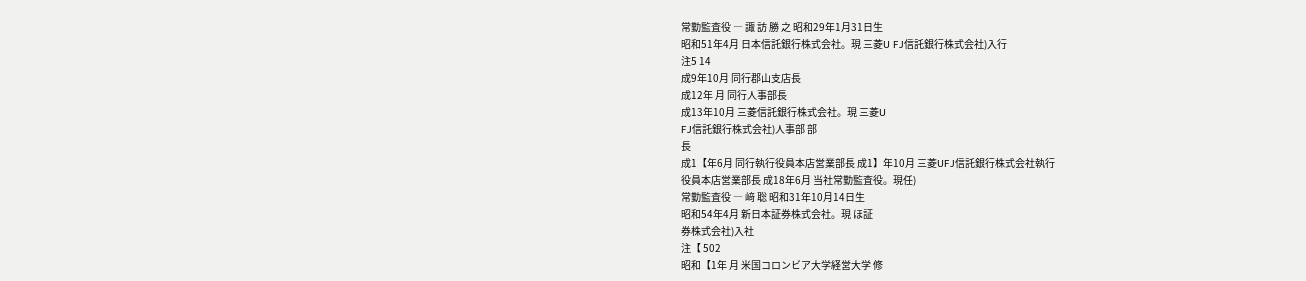常勤監査役 ― 諏 訪 勝 之 昭和29年1月31日生
昭和51年4月 日本信託銀行株式会社。現 三菱U FJ信託銀行株式会社)入行
注5 14
成9年10月 同行郡山支店長
成12年 月 同行人事部長
成13年10月 三菱信託銀行株式会社。現 三菱U
FJ信託銀行株式会社)人事部 部
長
成1【年6月 同行執行役員本店営業部長 成1】年10月 三菱UFJ信託銀行株式会社執行
役員本店営業部長 成18年6月 当社常勤監査役。現任)
常勤監査役 ― 﨑 聡 昭和31年10月14日生
昭和54年4月 新日本証券株式会社。現 ほ証
券株式会社)入社
注【 502
昭和【1年 月 米国コロンビア大学経営大学 修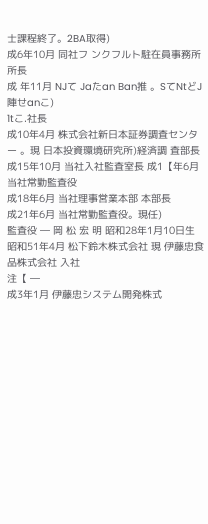士課程終了。2BA取得)
成6年10月 同社フ ンクフルト駐在員事務所
所長
成 年11月 NJて Jaたan Ban推 。SてNtどJ陣せanこ)
1tこ.社長
成10年4月 株式会社新日本証券調査センター 。現 日本投資環境研究所)経済調 査部長
成15年10月 当社入社監査室長 成1【年6月 当社常勤監査役
成18年6月 当社理事営業本部 本部長
成21年6月 当社常勤監査役。現任)
監査役 ― 岡 松 宏 明 昭和28年1月10日生
昭和51年4月 松下鈴木株式会社 現 伊藤忠食
品株式会社 入社
注【 ―
成3年1月 伊藤忠システム開発株式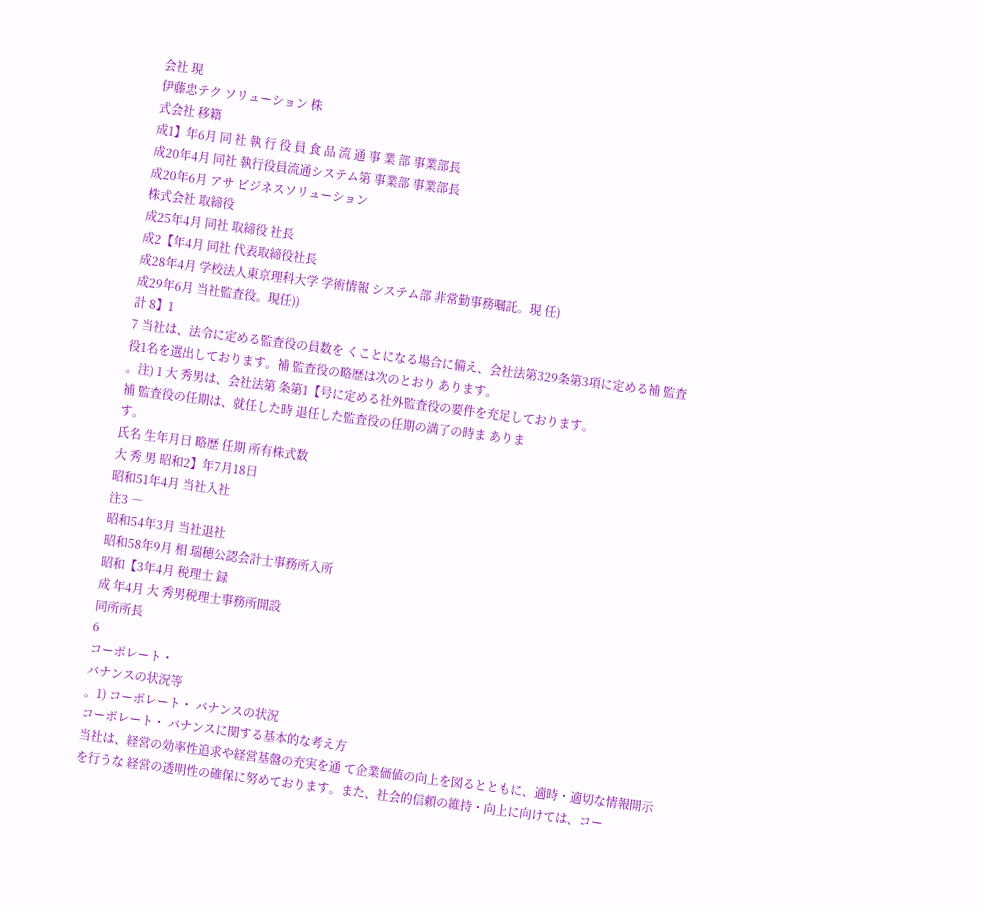会社 現
伊藤忠テク ソリューション 株
式会社 移籍
成1】年6月 同 社 執 行 役 員 食 品 流 通 事 業 部 事業部長
成20年4月 同社 執行役員流通システム第 事業部 事業部長
成20年6月 アサ ビジネスソリューション
株式会社 取締役
成25年4月 同社 取締役 社長
成2【年4月 同社 代表取締役社長
成28年4月 学校法人東京理科大学 学術情報 システム部 非常勤事務嘱託。現 任)
成29年6月 当社監査役。現任))
計 8】1
7 当社は、法令に定める監査役の員数を くことになる場合に備え、会社法第329条第3項に定める補 監査
役1名を選出しております。補 監査役の略歴は次のとおり あります。
。注) 1 大 秀男は、会社法第 条第1【号に定める社外監査役の要件を充足しております。
補 監査役の任期は、就任した時 退任した監査役の任期の満了の時ま ありま
す。
氏名 生年月日 略歴 任期 所有株式数
大 秀 男 昭和2】年7月18日
昭和51年4月 当社入社
注3 ―
昭和54年3月 当社退社
昭和58年9月 相 瑞穂公認会計士事務所入所
昭和【3年4月 税理士 録
成 年4月 大 秀男税理士事務所開設
同所所長
6
コーポレート・
バナンスの状況等
。1) コーポレート・ バナンスの状況
コーポレート・ バナンスに関する基本的な考え方
当社は、経営の効率性追求や経営基盤の充実を通 て企業価値の向上を図るとともに、適時・適切な情報開示
を行うな 経営の透明性の確保に努めております。また、社会的信頼の維持・向上に向けては、コー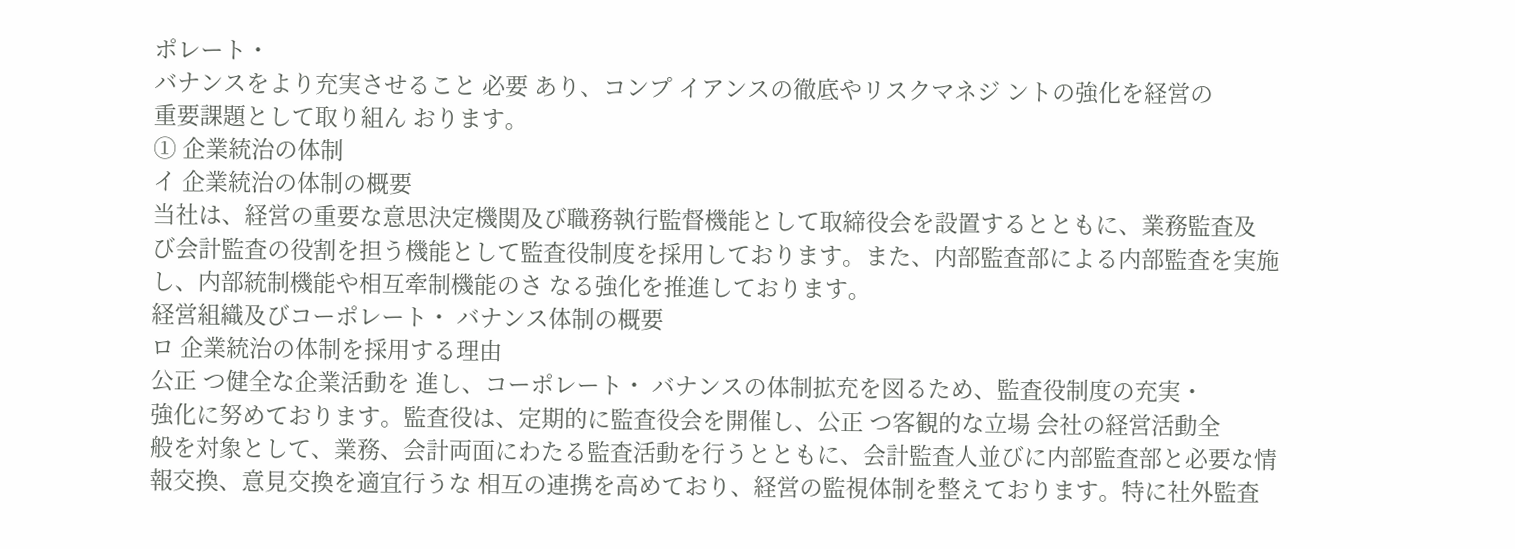ポレート・
バナンスをより充実させること 必要 あり、コンプ イアンスの徹底やリスクマネジ ントの強化を経営の
重要課題として取り組ん おります。
① 企業統治の体制
イ 企業統治の体制の概要
当社は、経営の重要な意思決定機関及び職務執行監督機能として取締役会を設置するとともに、業務監査及
び会計監査の役割を担う機能として監査役制度を採用しております。また、内部監査部による内部監査を実施
し、内部統制機能や相互牽制機能のさ なる強化を推進しております。
経営組織及びコーポレート・ バナンス体制の概要
ロ 企業統治の体制を採用する理由
公正 つ健全な企業活動を 進し、コーポレート・ バナンスの体制拡充を図るため、監査役制度の充実・
強化に努めております。監査役は、定期的に監査役会を開催し、公正 つ客観的な立場 会社の経営活動全
般を対象として、業務、会計両面にわたる監査活動を行うとともに、会計監査人並びに内部監査部と必要な情
報交換、意見交換を適宜行うな 相互の連携を高めており、経営の監視体制を整えております。特に社外監査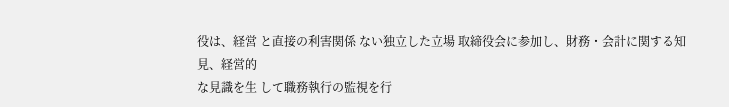役は、経営 と直接の利害関係 ない独立した立場 取締役会に参加し、財務・会計に関する知見、経営的
な見識を生 して職務執行の監視を行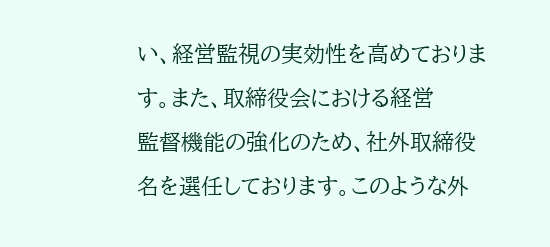い、経営監視の実効性を高めております。また、取締役会における経営
監督機能の強化のため、社外取締役 名を選任しております。このような外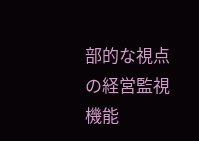部的な視点 の経営監視機能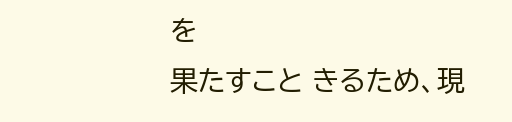を
果たすこと きるため、現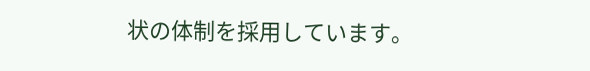状の体制を採用しています。